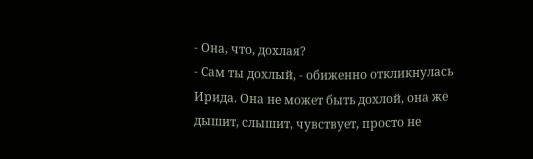- Она, что, дохлая?
- Сам ты дохлый, - обиженно откликнулась Ирида. Она не может быть дохлой, она же дышит, слышит, чувствует, просто не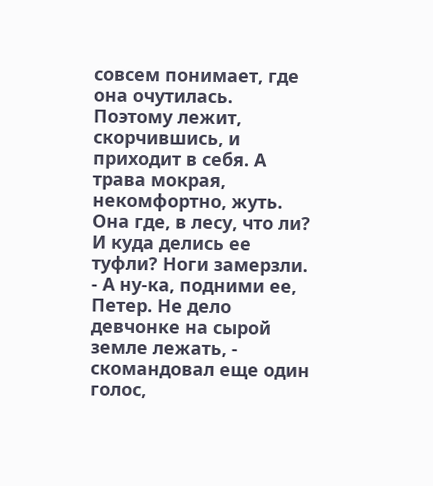совсем понимает, где она очутилась. Поэтому лежит, скорчившись, и приходит в себя. А трава мокрая, некомфортно, жуть. Она где, в лесу, что ли? И куда делись ее туфли? Ноги замерзли.
- А ну-ка, подними ее, Петер. Не дело девчонке на сырой земле лежать, - скомандовал еще один голос,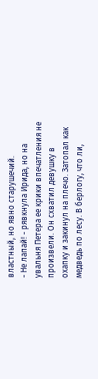властный, но явно старушечий.
- Не лапай! - рявкнула Ирида, но на увальня Петера ее крики впечатления не произвели. Он схватил девушку в охапку и закинул на плечо. Затопал как медведь по лесу. В берлогу, что ли,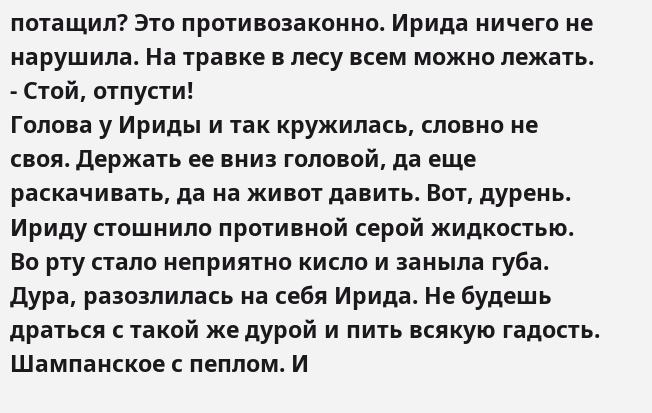потащил? Это противозаконно. Ирида ничего не нарушила. На травке в лесу всем можно лежать. - Стой, отпусти!
Голова у Ириды и так кружилась, словно не своя. Держать ее вниз головой, да еще раскачивать, да на живот давить. Вот, дурень. Ириду стошнило противной серой жидкостью. Во рту стало неприятно кисло и заныла губа. Дура, разозлилась на себя Ирида. Не будешь драться с такой же дурой и пить всякую гадость. Шампанское с пеплом. И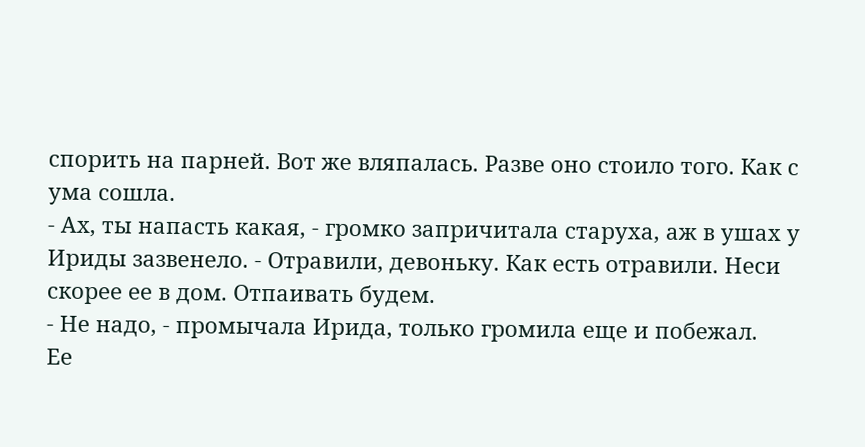спорить на парней. Вот же вляпалась. Разве оно стоило того. Как с ума сошла.
- Ах, ты напасть какая, - громко запричитала старуха, аж в ушах у Ириды зазвенело. - Отравили, девоньку. Как есть отравили. Неси скорее ее в дом. Отпаивать будем.
- Не надо, - промычала Ирида, только громила еще и побежал.
Ее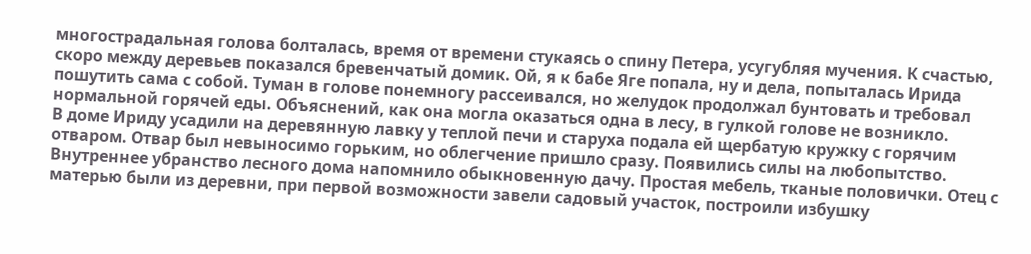многострадальная голова болталась, время от времени стукаясь о спину Петера, усугубляя мучения. К счастью, скоро между деревьев показался бревенчатый домик. Ой, я к бабе Яге попала, ну и дела, попыталась Ирида пошутить сама с собой. Туман в голове понемногу рассеивался, но желудок продолжал бунтовать и требовал нормальной горячей еды. Объяснений, как она могла оказаться одна в лесу, в гулкой голове не возникло.
В доме Ириду усадили на деревянную лавку у теплой печи и старуха подала ей щербатую кружку с горячим отваром. Отвар был невыносимо горьким, но облегчение пришло сразу. Появились силы на любопытство. Внутреннее убранство лесного дома напомнило обыкновенную дачу. Простая мебель, тканые половички. Отец с матерью были из деревни, при первой возможности завели садовый участок, построили избушку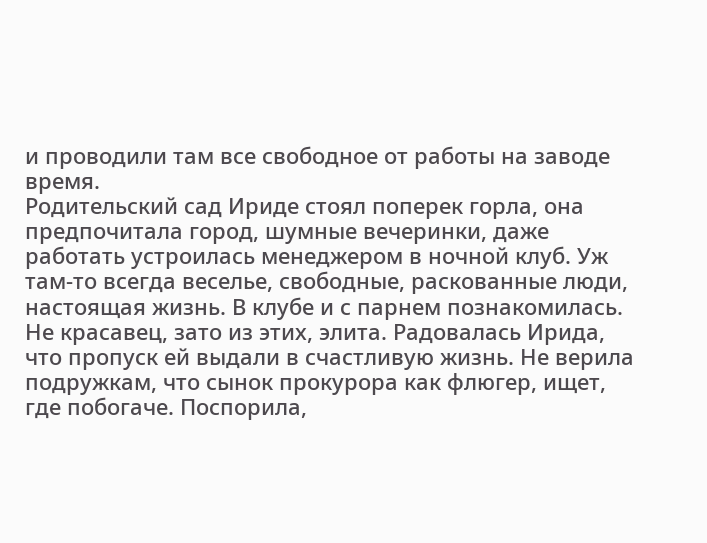и проводили там все свободное от работы на заводе время.
Родительский сад Ириде стоял поперек горла, она предпочитала город, шумные вечеринки, даже работать устроилась менеджером в ночной клуб. Уж там-то всегда веселье, свободные, раскованные люди, настоящая жизнь. В клубе и с парнем познакомилась. Не красавец, зато из этих, элита. Радовалась Ирида, что пропуск ей выдали в счастливую жизнь. Не верила подружкам, что сынок прокурора как флюгер, ищет, где побогаче. Поспорила,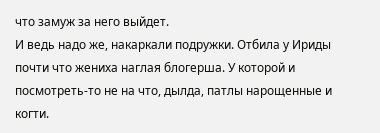что замуж за него выйдет.
И ведь надо же, накаркали подружки. Отбила у Ириды почти что жениха наглая блогерша. У которой и посмотреть-то не на что, дылда, патлы нарощенные и когти.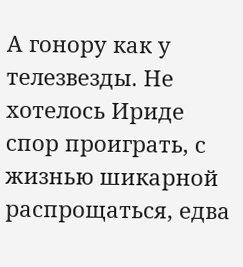А гонору как у телезвезды. Не хотелось Ириде спор проиграть, с жизнью шикарной распрощаться, едва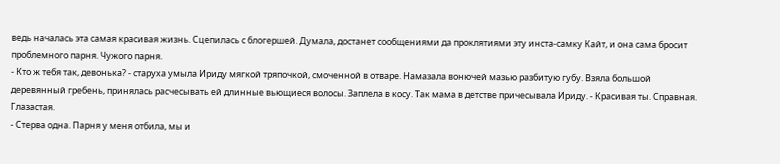ведь началась эта самая красивая жизнь. Сцепилась с блогершей. Думала, достанет сообщениями да проклятиями эту инста-самку Кайт, и она сама бросит проблемного парня. Чужого парня.
- Кто ж тебя так, девонька? - старуха умыла Ириду мягкой тряпочкой, смоченной в отваре. Намазала вонючей мазью разбитую губу. Взяла большой деревянный гребень, принялась расчесывать ей длинные вьющиеся волосы. Заплела в косу. Так мама в детстве причесывала Ириду. - Красивая ты. Справная. Глазастая.
- Стерва одна. Парня у меня отбила, мы и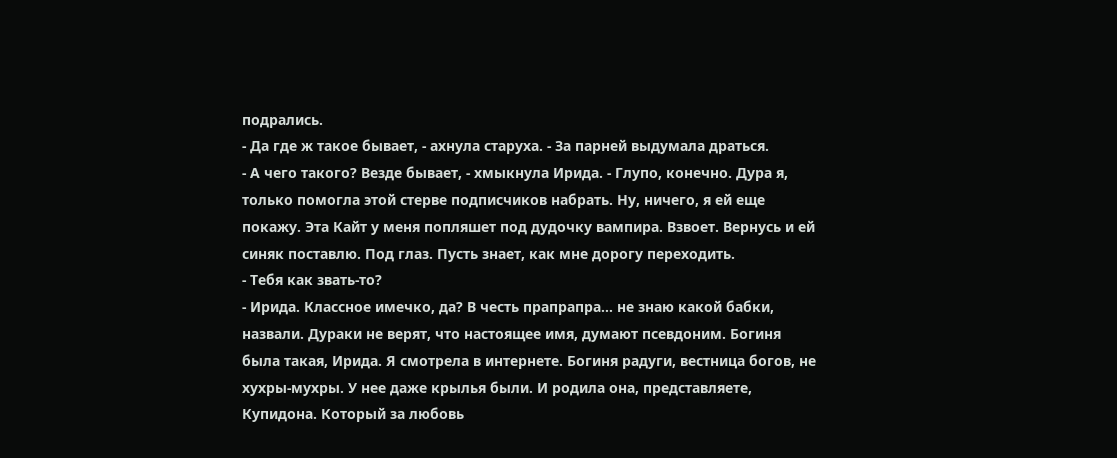подрались.
- Да где ж такое бывает, - ахнула старуха. - За парней выдумала драться.
- А чего такого? Везде бывает, - хмыкнула Ирида. - Глупо, конечно. Дура я, только помогла этой стерве подписчиков набрать. Ну, ничего, я ей еще покажу. Эта Кайт у меня попляшет под дудочку вампира. Взвоет. Вернусь и ей синяк поставлю. Под глаз. Пусть знает, как мне дорогу переходить.
- Тебя как звать-то?
- Ирида. Классное имечко, да? В честь прапрапра… не знаю какой бабки, назвали. Дураки не верят, что настоящее имя, думают псевдоним. Богиня была такая, Ирида. Я смотрела в интернете. Богиня радуги, вестница богов, не хухры-мухры. У нее даже крылья были. И родила она, представляете, Купидона. Который за любовь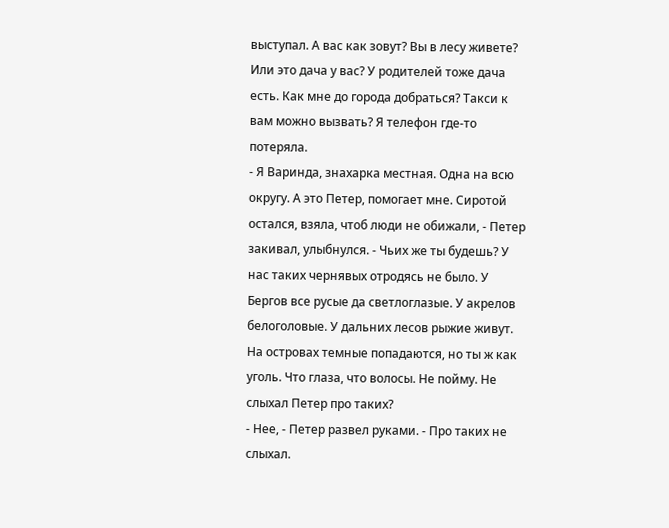выступал. А вас как зовут? Вы в лесу живете? Или это дача у вас? У родителей тоже дача есть. Как мне до города добраться? Такси к вам можно вызвать? Я телефон где-то потеряла.
- Я Варинда, знахарка местная. Одна на всю округу. А это Петер, помогает мне. Сиротой остался, взяла, чтоб люди не обижали, - Петер закивал, улыбнулся. - Чьих же ты будешь? У нас таких чернявых отродясь не было. У Бергов все русые да светлоглазые. У акрелов белоголовые. У дальних лесов рыжие живут. На островах темные попадаются, но ты ж как уголь. Что глаза, что волосы. Не пойму. Не слыхал Петер про таких?
- Нее, - Петер развел руками. - Про таких не слыхал.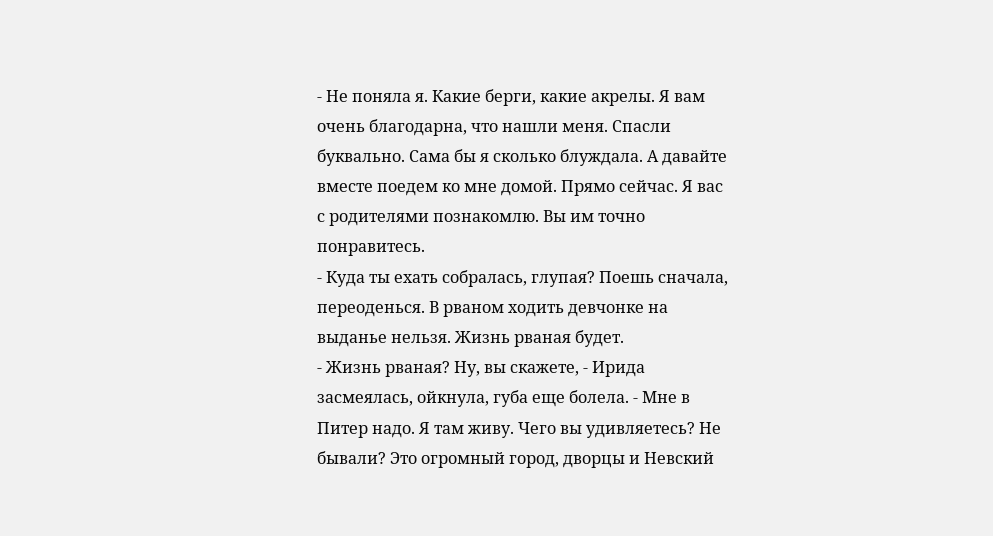- Не поняла я. Какие берги, какие акрелы. Я вам очень благодарна, что нашли меня. Спасли буквально. Сама бы я сколько блуждала. А давайте вместе поедем ко мне домой. Прямо сейчас. Я вас с родителями познакомлю. Вы им точно понравитесь.
- Куда ты ехать собралась, глупая? Поешь сначала, переоденься. В рваном ходить девчонке на выданье нельзя. Жизнь рваная будет.
- Жизнь рваная? Ну, вы скажете, - Ирида засмеялась, ойкнула, губа еще болела. - Мне в Питер надо. Я там живу. Чего вы удивляетесь? Не бывали? Это огромный город, дворцы и Невский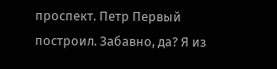проспект. Петр Первый построил. Забавно, да? Я из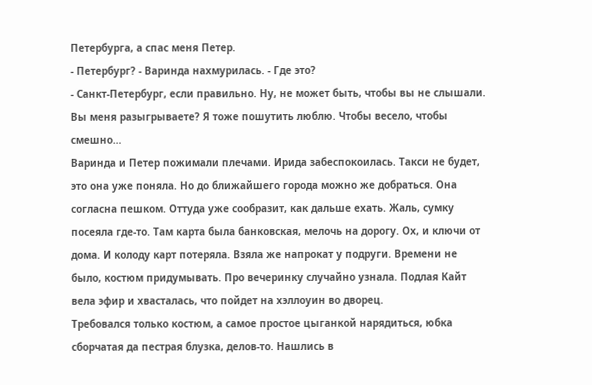Петербурга, а спас меня Петер.
- Петербург? - Варинда нахмурилась. - Где это?
- Санкт-Петербург, если правильно. Ну, не может быть, чтобы вы не слышали. Вы меня разыгрываете? Я тоже пошутить люблю. Чтобы весело, чтобы смешно…
Варинда и Петер пожимали плечами. Ирида забеспокоилась. Такси не будет, это она уже поняла. Но до ближайшего города можно же добраться. Она согласна пешком. Оттуда уже сообразит, как дальше ехать. Жаль, сумку посеяла где-то. Там карта была банковская, мелочь на дорогу. Ох, и ключи от дома. И колоду карт потеряла. Взяла же напрокат у подруги. Времени не было, костюм придумывать. Про вечеринку случайно узнала. Подлая Кайт вела эфир и хвасталась, что пойдет на хэллоуин во дворец.
Требовался только костюм, а самое простое цыганкой нарядиться, юбка сборчатая да пестрая блузка, делов-то. Нашлись в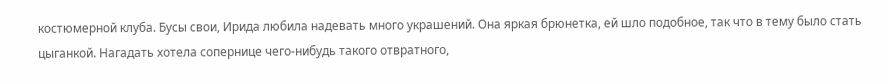костюмерной клуба. Бусы свои, Ирида любила надевать много украшений. Она яркая брюнетка, ей шло подобное, так что в тему было стать цыганкой. Нагадать хотела сопернице чего-нибудь такого отвратного,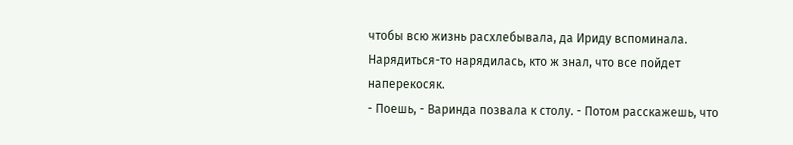чтобы всю жизнь расхлебывала, да Ириду вспоминала. Нарядиться-то нарядилась, кто ж знал, что все пойдет наперекосяк.
- Поешь, - Варинда позвала к столу. - Потом расскажешь, что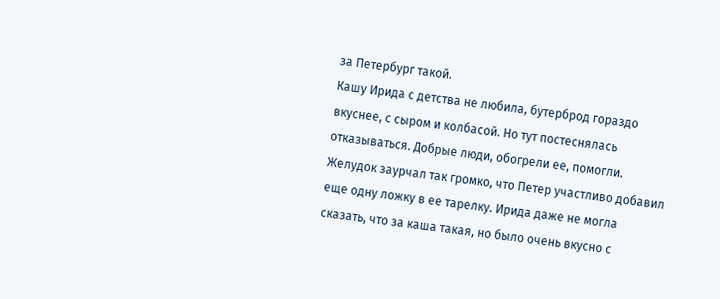за Петербург такой.
Кашу Ирида с детства не любила, бутерброд гораздо вкуснее, с сыром и колбасой. Но тут постеснялась отказываться. Добрые люди, обогрели ее, помогли. Желудок заурчал так громко, что Петер участливо добавил еще одну ложку в ее тарелку. Ирида даже не могла сказать, что за каша такая, но было очень вкусно с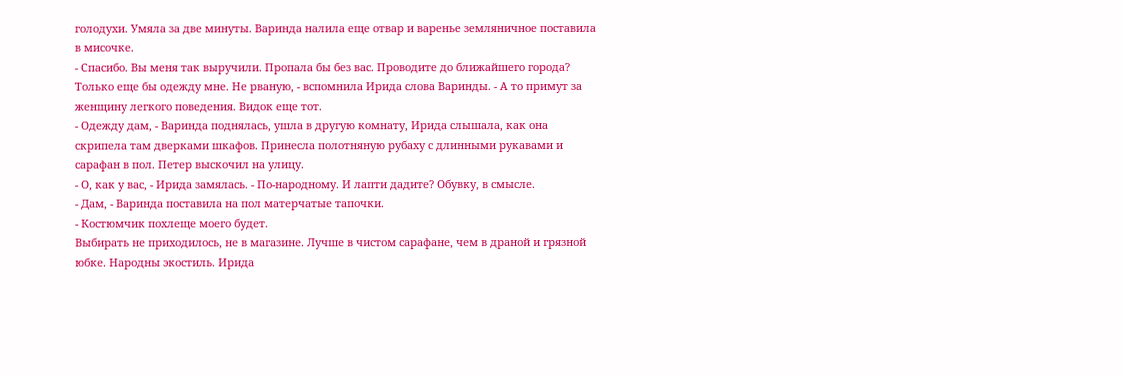голодухи. Умяла за две минуты. Варинда налила еще отвар и варенье земляничное поставила в мисочке.
- Спасибо. Вы меня так выручили. Пропала бы без вас. Проводите до ближайшего города? Только еще бы одежду мне. Не рваную, - вспомнила Ирида слова Варинды. - А то примут за женщину легкого поведения. Видок еще тот.
- Одежду дам, - Варинда поднялась, ушла в другую комнату, Ирида слышала, как она скрипела там дверками шкафов. Принесла полотняную рубаху с длинными рукавами и сарафан в пол. Петер выскочил на улицу.
- О, как у вас, - Ирида замялась. - По-народному. И лапти дадите? Обувку, в смысле.
- Дам, - Варинда поставила на пол матерчатые тапочки.
- Костюмчик похлеще моего будет.
Выбирать не приходилось, не в магазине. Лучше в чистом сарафане, чем в драной и грязной юбке. Народны экостиль. Ирида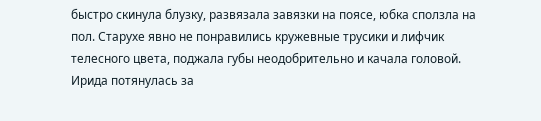быстро скинула блузку, развязала завязки на поясе, юбка сползла на пол. Старухе явно не понравились кружевные трусики и лифчик телесного цвета, поджала губы неодобрительно и качала головой. Ирида потянулась за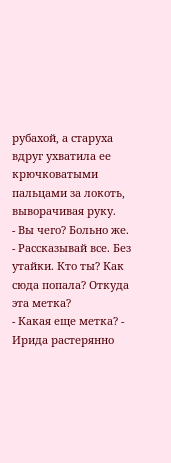рубахой, а старуха вдруг ухватила ее крючковатыми пальцами за локоть, выворачивая руку.
- Вы чего? Больно же.
- Рассказывай все. Без утайки. Кто ты? Как сюда попала? Откуда эта метка?
- Какая еще метка? - Ирида растерянно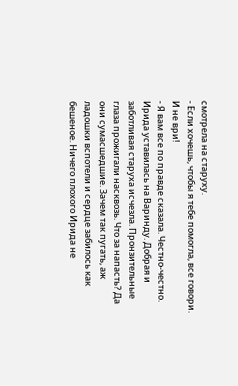смотрела на старуху.
- Если хочешь, чтобы я тебе помогла, все говори. И не ври!
- Я вам все по правде сказала. Честно-честно.
Ирида уставилась на Варинду. Добрая и заботливая старуха исчезла. Пронзительные глаза прожигали насквозь. Что за напасть? Да они сумасшедшие. Зачем так пугать, аж ладошки вспотели и сердце забилось как бешеное. Ничего плохого Ирида не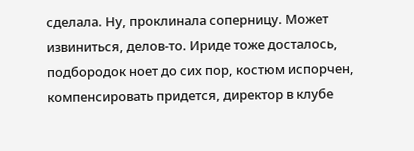сделала. Ну, проклинала соперницу. Может извиниться, делов-то. Ириде тоже досталось, подбородок ноет до сих пор, костюм испорчен, компенсировать придется, директор в клубе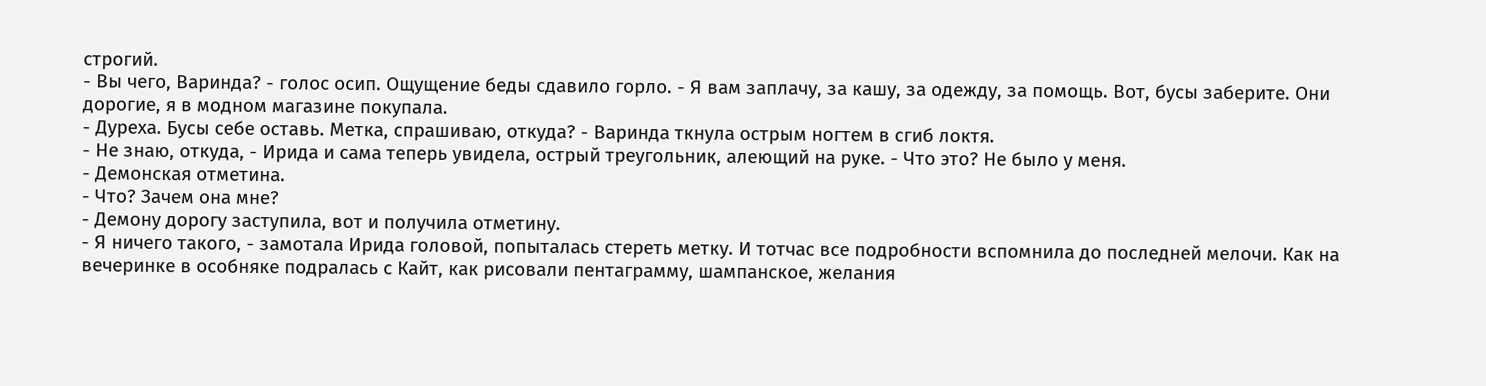строгий.
- Вы чего, Варинда? - голос осип. Ощущение беды сдавило горло. - Я вам заплачу, за кашу, за одежду, за помощь. Вот, бусы заберите. Они дорогие, я в модном магазине покупала.
- Дуреха. Бусы себе оставь. Метка, спрашиваю, откуда? - Варинда ткнула острым ногтем в сгиб локтя.
- Не знаю, откуда, - Ирида и сама теперь увидела, острый треугольник, алеющий на руке. - Что это? Не было у меня.
- Демонская отметина.
- Что? Зачем она мне?
- Демону дорогу заступила, вот и получила отметину.
- Я ничего такого, - замотала Ирида головой, попыталась стереть метку. И тотчас все подробности вспомнила до последней мелочи. Как на вечеринке в особняке подралась с Кайт, как рисовали пентаграмму, шампанское, желания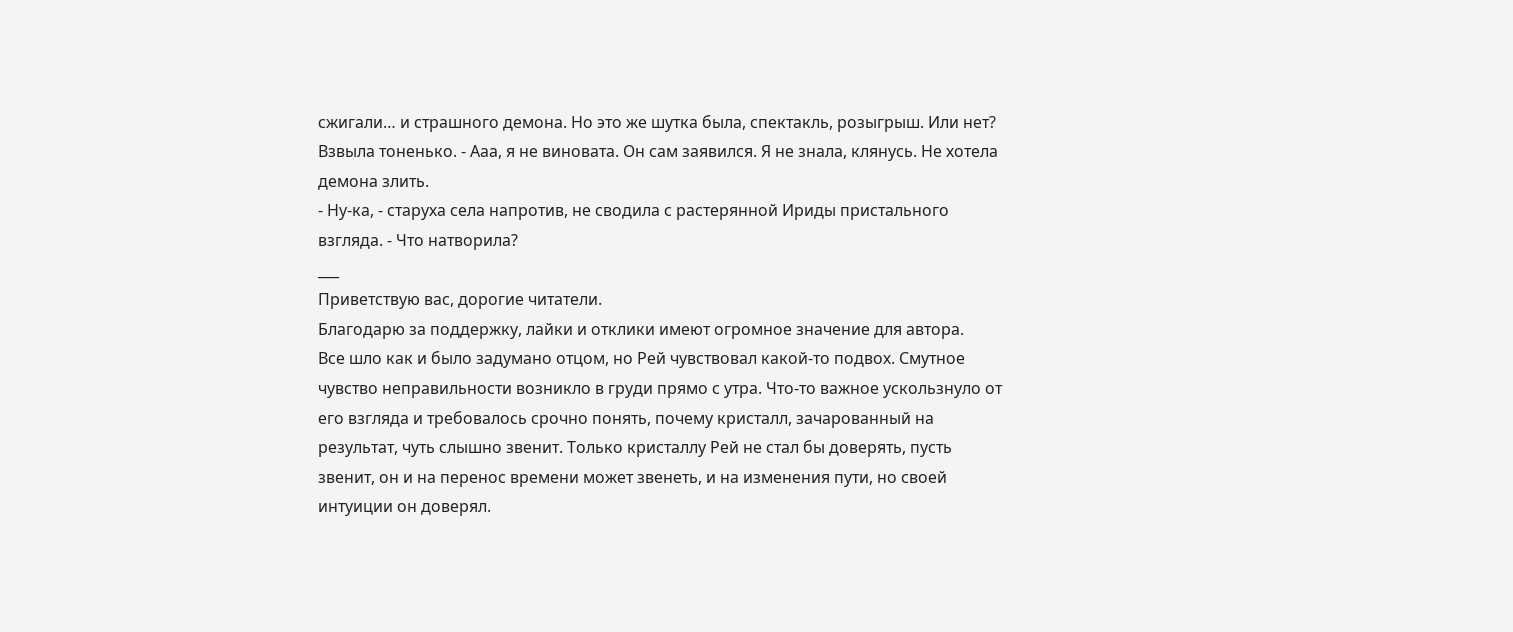сжигали… и страшного демона. Но это же шутка была, спектакль, розыгрыш. Или нет? Взвыла тоненько. - Ааа, я не виновата. Он сам заявился. Я не знала, клянусь. Не хотела демона злить.
- Ну-ка, - старуха села напротив, не сводила с растерянной Ириды пристального взгляда. - Что натворила?
___
Приветствую вас, дорогие читатели.
Благодарю за поддержку, лайки и отклики имеют огромное значение для автора.
Все шло как и было задумано отцом, но Рей чувствовал какой-то подвох. Смутное чувство неправильности возникло в груди прямо с утра. Что-то важное ускользнуло от его взгляда и требовалось срочно понять, почему кристалл, зачарованный на результат, чуть слышно звенит. Только кристаллу Рей не стал бы доверять, пусть звенит, он и на перенос времени может звенеть, и на изменения пути, но своей интуиции он доверял.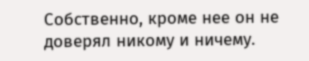Собственно, кроме нее он не доверял никому и ничему.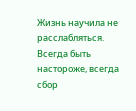Жизнь научила не расслабляться. Всегда быть настороже, всегда сбор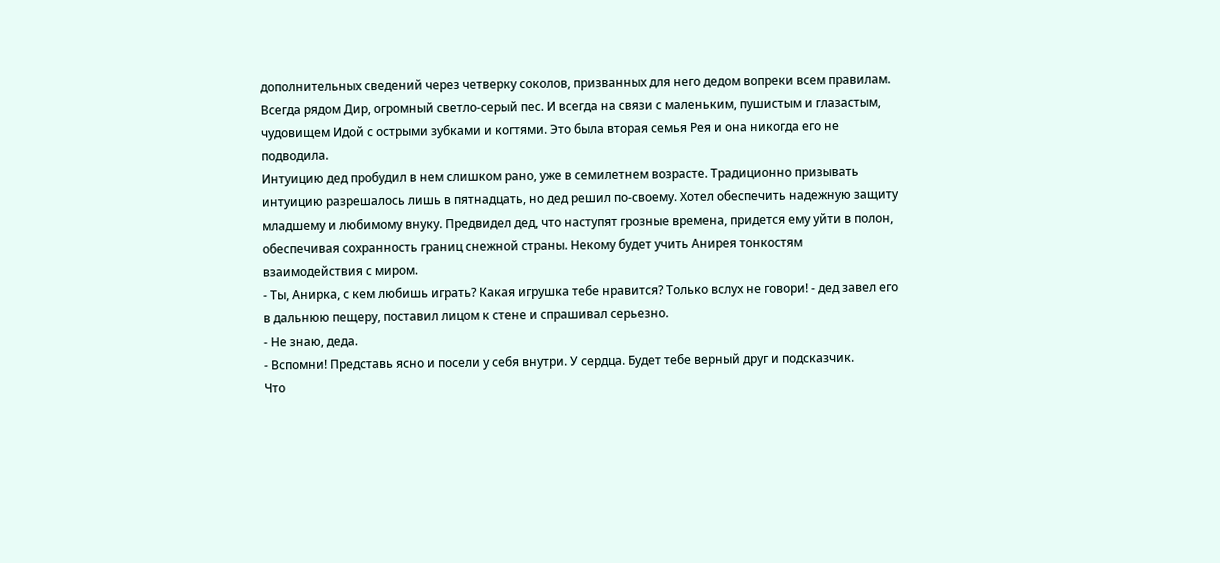дополнительных сведений через четверку соколов, призванных для него дедом вопреки всем правилам. Всегда рядом Дир, огромный светло-серый пес. И всегда на связи с маленьким, пушистым и глазастым, чудовищем Идой с острыми зубками и когтями. Это была вторая семья Рея и она никогда его не подводила.
Интуицию дед пробудил в нем слишком рано, уже в семилетнем возрасте. Традиционно призывать интуицию разрешалось лишь в пятнадцать, но дед решил по-своему. Хотел обеспечить надежную защиту младшему и любимому внуку. Предвидел дед, что наступят грозные времена, придется ему уйти в полон, обеспечивая сохранность границ снежной страны. Некому будет учить Анирея тонкостям взаимодействия с миром.
- Ты, Анирка, с кем любишь играть? Какая игрушка тебе нравится? Только вслух не говори! - дед завел его в дальнюю пещеру, поставил лицом к стене и спрашивал серьезно.
- Не знаю, деда.
- Вспомни! Представь ясно и посели у себя внутри. У сердца. Будет тебе верный друг и подсказчик.
Что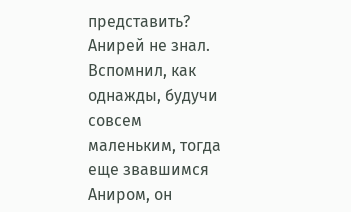представить? Анирей не знал. Вспомнил, как однажды, будучи совсем маленьким, тогда еще звавшимся Аниром, он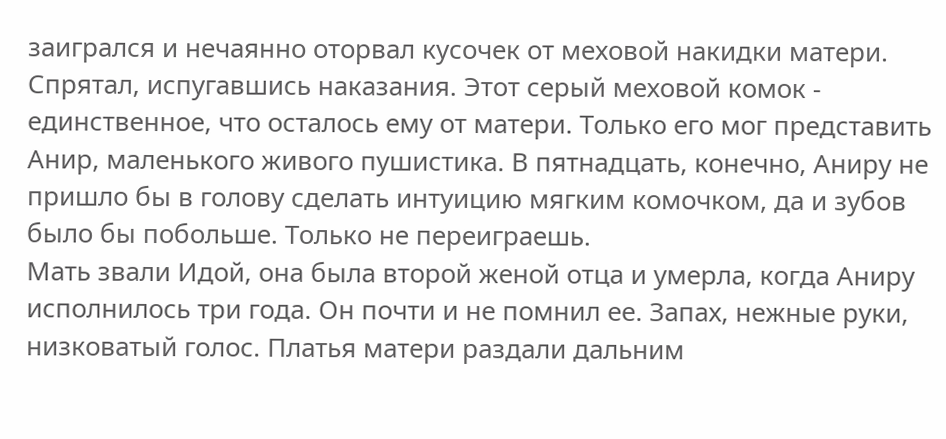заигрался и нечаянно оторвал кусочек от меховой накидки матери. Спрятал, испугавшись наказания. Этот серый меховой комок - единственное, что осталось ему от матери. Только его мог представить Анир, маленького живого пушистика. В пятнадцать, конечно, Аниру не пришло бы в голову сделать интуицию мягким комочком, да и зубов было бы побольше. Только не переиграешь.
Мать звали Идой, она была второй женой отца и умерла, когда Аниру исполнилось три года. Он почти и не помнил ее. Запах, нежные руки, низковатый голос. Платья матери раздали дальним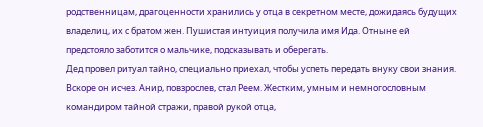родственницам, драгоценности хранились у отца в секретном месте, дожидаясь будущих владелиц, их с братом жен. Пушистая интуиция получила имя Ида. Отныне ей предстояло заботится о мальчике, подсказывать и оберегать.
Дед провел ритуал тайно, специально приехал, чтобы успеть передать внуку свои знания. Вскоре он исчез. Анир, повзрослев, стал Реем. Жестким, умным и немногословным командиром тайной стражи, правой рукой отца,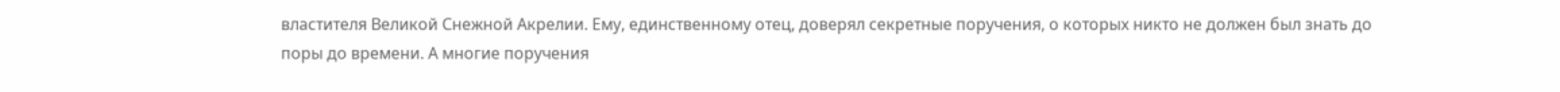властителя Великой Снежной Акрелии. Ему, единственному отец, доверял секретные поручения, о которых никто не должен был знать до поры до времени. А многие поручения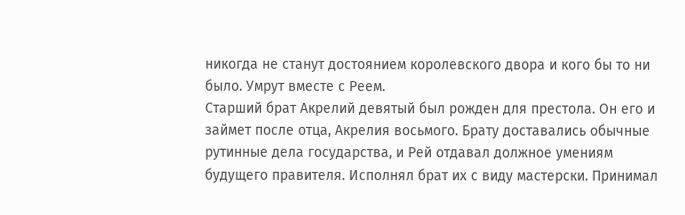никогда не станут достоянием королевского двора и кого бы то ни было. Умрут вместе с Реем.
Старший брат Акрелий девятый был рожден для престола. Он его и займет после отца, Акрелия восьмого. Брату доставались обычные рутинные дела государства, и Рей отдавал должное умениям будущего правителя. Исполнял брат их с виду мастерски. Принимал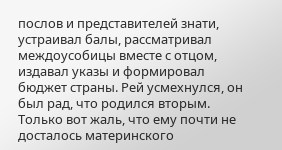послов и представителей знати, устраивал балы, рассматривал междоусобицы вместе с отцом, издавал указы и формировал бюджет страны. Рей усмехнулся, он был рад, что родился вторым. Только вот жаль, что ему почти не досталось материнского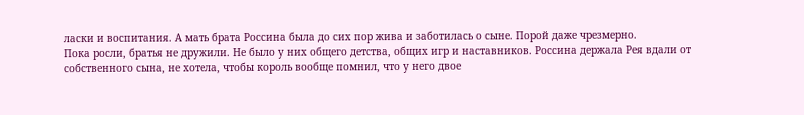ласки и воспитания. А мать брата Россина была до сих пор жива и заботилась о сыне. Порой даже чрезмерно.
Пока росли, братья не дружили. Не было у них общего детства, общих игр и наставников. Россина держала Рея вдали от собственного сына, не хотела, чтобы король вообще помнил, что у него двое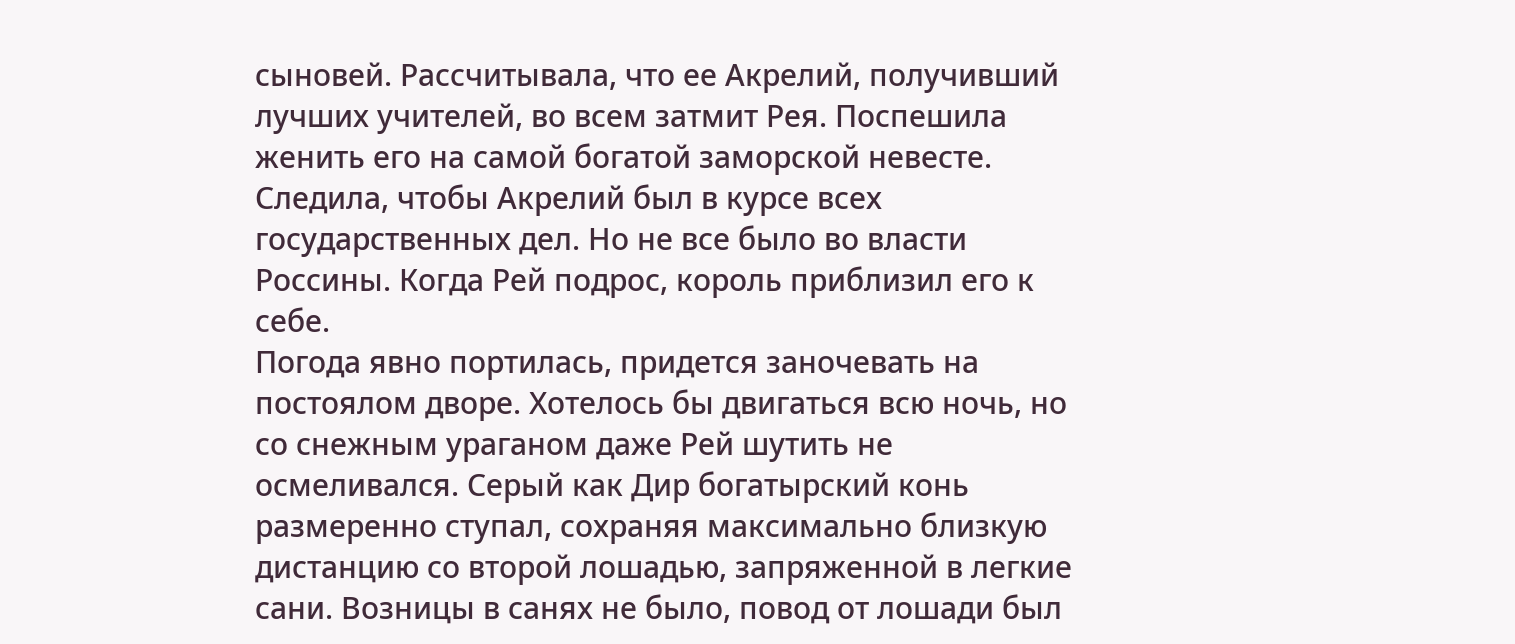сыновей. Рассчитывала, что ее Акрелий, получивший лучших учителей, во всем затмит Рея. Поспешила женить его на самой богатой заморской невесте. Следила, чтобы Акрелий был в курсе всех государственных дел. Но не все было во власти Россины. Когда Рей подрос, король приблизил его к себе.
Погода явно портилась, придется заночевать на постоялом дворе. Хотелось бы двигаться всю ночь, но со снежным ураганом даже Рей шутить не осмеливался. Серый как Дир богатырский конь размеренно ступал, сохраняя максимально близкую дистанцию со второй лошадью, запряженной в легкие сани. Возницы в санях не было, повод от лошади был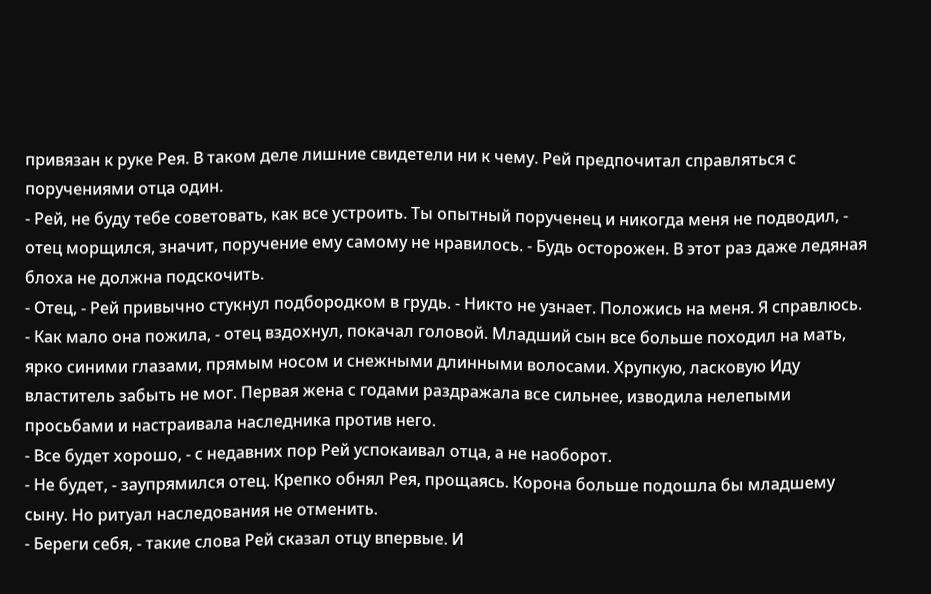привязан к руке Рея. В таком деле лишние свидетели ни к чему. Рей предпочитал справляться с поручениями отца один.
- Рей, не буду тебе советовать, как все устроить. Ты опытный порученец и никогда меня не подводил, - отец морщился, значит, поручение ему самому не нравилось. - Будь осторожен. В этот раз даже ледяная блоха не должна подскочить.
- Отец, - Рей привычно стукнул подбородком в грудь. - Никто не узнает. Положись на меня. Я справлюсь.
- Как мало она пожила, - отец вздохнул, покачал головой. Младший сын все больше походил на мать, ярко синими глазами, прямым носом и снежными длинными волосами. Хрупкую, ласковую Иду властитель забыть не мог. Первая жена с годами раздражала все сильнее, изводила нелепыми просьбами и настраивала наследника против него.
- Все будет хорошо, - с недавних пор Рей успокаивал отца, а не наоборот.
- Не будет, - заупрямился отец. Крепко обнял Рея, прощаясь. Корона больше подошла бы младшему сыну. Но ритуал наследования не отменить.
- Береги себя, - такие слова Рей сказал отцу впервые. И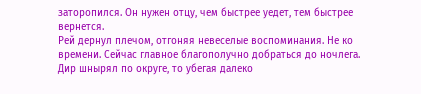заторопился. Он нужен отцу, чем быстрее уедет, тем быстрее вернется.
Рей дернул плечом, отгоняя невеселые воспоминания. Не ко времени. Сейчас главное благополучно добраться до ночлега. Дир шнырял по округе, то убегая далеко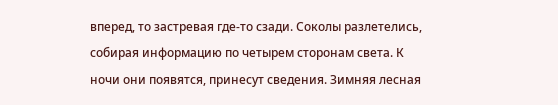вперед, то застревая где-то сзади. Соколы разлетелись, собирая информацию по четырем сторонам света. К ночи они появятся, принесут сведения. Зимняя лесная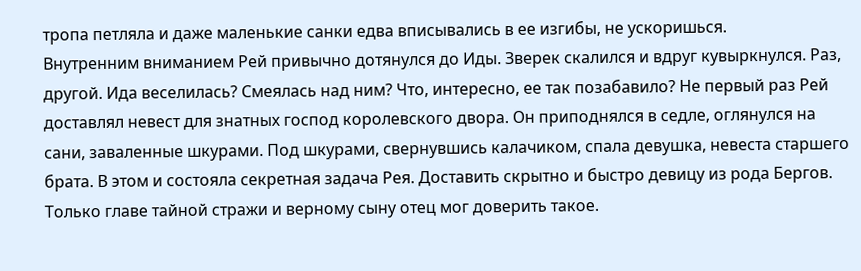тропа петляла и даже маленькие санки едва вписывались в ее изгибы, не ускоришься.
Внутренним вниманием Рей привычно дотянулся до Иды. Зверек скалился и вдруг кувыркнулся. Раз, другой. Ида веселилась? Смеялась над ним? Что, интересно, ее так позабавило? Не первый раз Рей доставлял невест для знатных господ королевского двора. Он приподнялся в седле, оглянулся на сани, заваленные шкурами. Под шкурами, свернувшись калачиком, спала девушка, невеста старшего брата. В этом и состояла секретная задача Рея. Доставить скрытно и быстро девицу из рода Бергов.
Только главе тайной стражи и верному сыну отец мог доверить такое.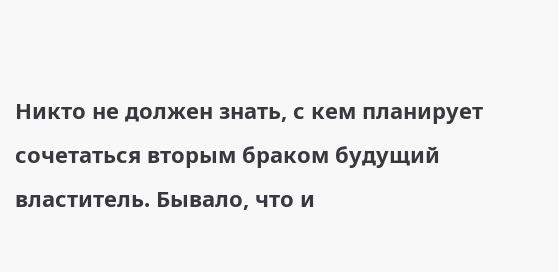Никто не должен знать, с кем планирует сочетаться вторым браком будущий властитель. Бывало, что и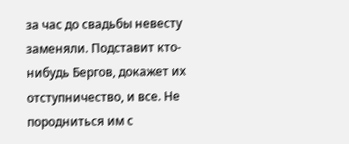за час до свадьбы невесту заменяли. Подставит кто-нибудь Бергов, докажет их отступничество, и все. Не породниться им с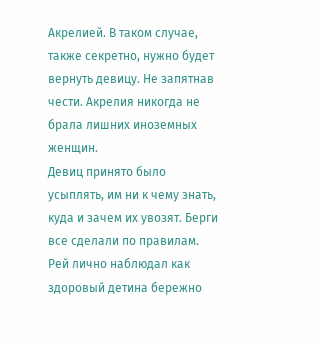Акрелией. В таком случае, также секретно, нужно будет вернуть девицу. Не запятнав чести. Акрелия никогда не брала лишних иноземных женщин.
Девиц принято было усыплять, им ни к чему знать, куда и зачем их увозят. Берги все сделали по правилам. Рей лично наблюдал как здоровый детина бережно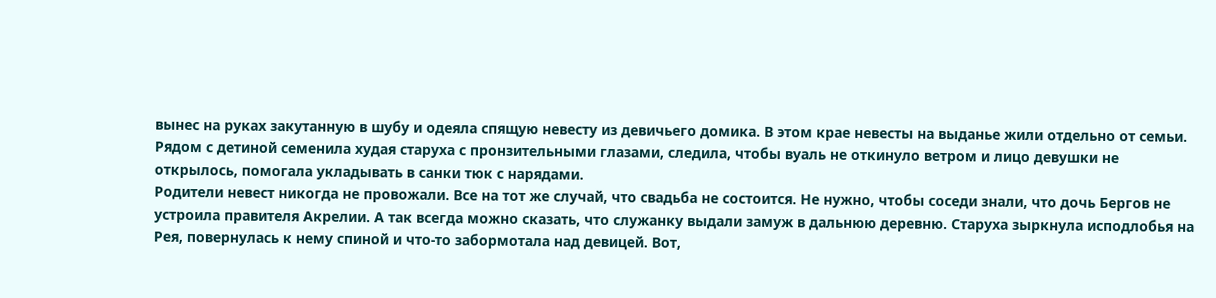вынес на руках закутанную в шубу и одеяла спящую невесту из девичьего домика. В этом крае невесты на выданье жили отдельно от семьи. Рядом с детиной семенила худая старуха с пронзительными глазами, следила, чтобы вуаль не откинуло ветром и лицо девушки не открылось, помогала укладывать в санки тюк с нарядами.
Родители невест никогда не провожали. Все на тот же случай, что свадьба не состоится. Не нужно, чтобы соседи знали, что дочь Бергов не устроила правителя Акрелии. А так всегда можно сказать, что служанку выдали замуж в дальнюю деревню. Старуха зыркнула исподлобья на Рея, повернулась к нему спиной и что-то забормотала над девицей. Вот,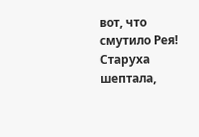вот, что смутило Рея! Старуха шептала,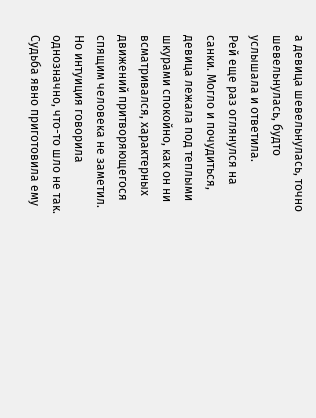а девица шевельнулась, точно шевельнулась, будто услышала и ответила.
Рей еще раз оглянулся на санки. Могло и почудиться, девица лежала под теплыми шкурами спокойно, как он ни всматривался, характерных движений притворяющегося спящим человека не заметил. Но интуиция говорила однозначно, что-то шло не так. Судьба явно приготовила ему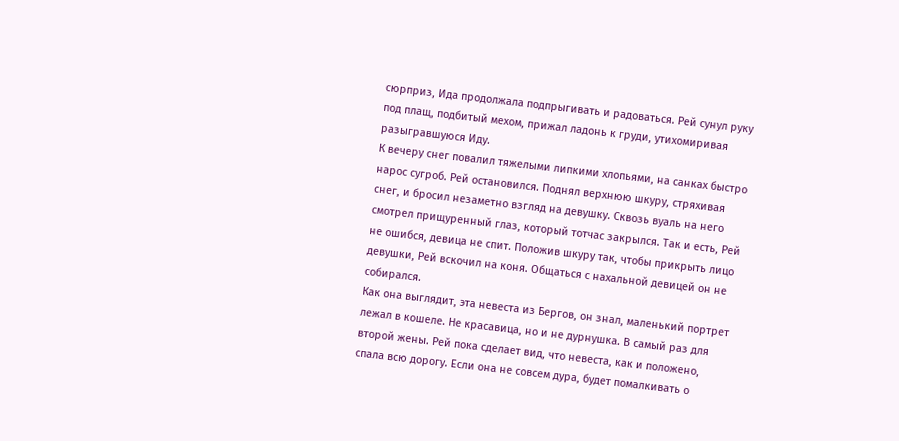сюрприз, Ида продолжала подпрыгивать и радоваться. Рей сунул руку под плащ, подбитый мехом, прижал ладонь к груди, утихомиривая разыгравшуюся Иду.
К вечеру снег повалил тяжелыми липкими хлопьями, на санках быстро нарос сугроб. Рей остановился. Поднял верхнюю шкуру, стряхивая снег, и бросил незаметно взгляд на девушку. Сквозь вуаль на него смотрел прищуренный глаз, который тотчас закрылся. Так и есть, Рей не ошибся, девица не спит. Положив шкуру так, чтобы прикрыть лицо девушки, Рей вскочил на коня. Общаться с нахальной девицей он не собирался.
Как она выглядит, эта невеста из Бергов, он знал, маленький портрет лежал в кошеле. Не красавица, но и не дурнушка. В самый раз для второй жены. Рей пока сделает вид, что невеста, как и положено, спала всю дорогу. Если она не совсем дура, будет помалкивать о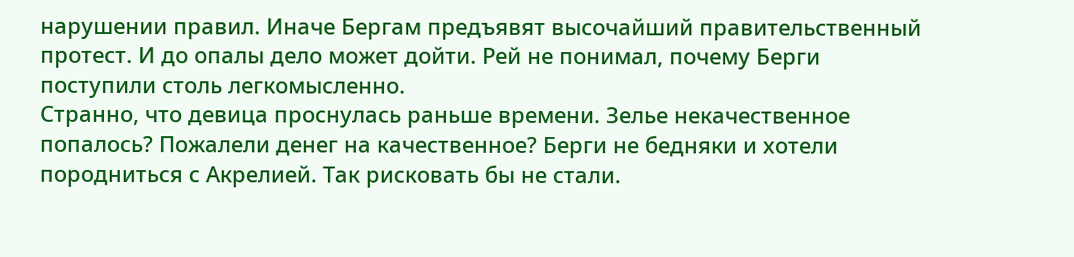нарушении правил. Иначе Бергам предъявят высочайший правительственный протест. И до опалы дело может дойти. Рей не понимал, почему Берги поступили столь легкомысленно.
Странно, что девица проснулась раньше времени. Зелье некачественное попалось? Пожалели денег на качественное? Берги не бедняки и хотели породниться с Акрелией. Так рисковать бы не стали.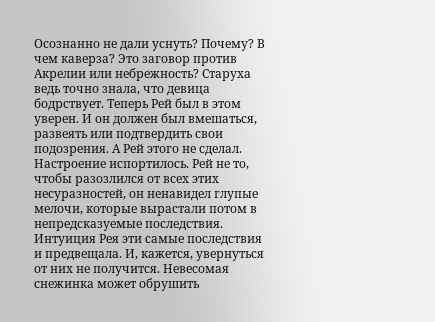Осознанно не дали уснуть? Почему? В чем каверза? Это заговор против Акрелии или небрежность? Старуха ведь точно знала, что девица бодрствует. Теперь Рей был в этом уверен. И он должен был вмешаться, развеять или подтвердить свои подозрения. А Рей этого не сделал.
Настроение испортилось. Рей не то, чтобы разозлился от всех этих несуразностей, он ненавидел глупые мелочи, которые вырастали потом в непредсказуемые последствия. Интуиция Рея эти самые последствия и предвещала. И, кажется, увернуться от них не получится. Невесомая снежинка может обрушить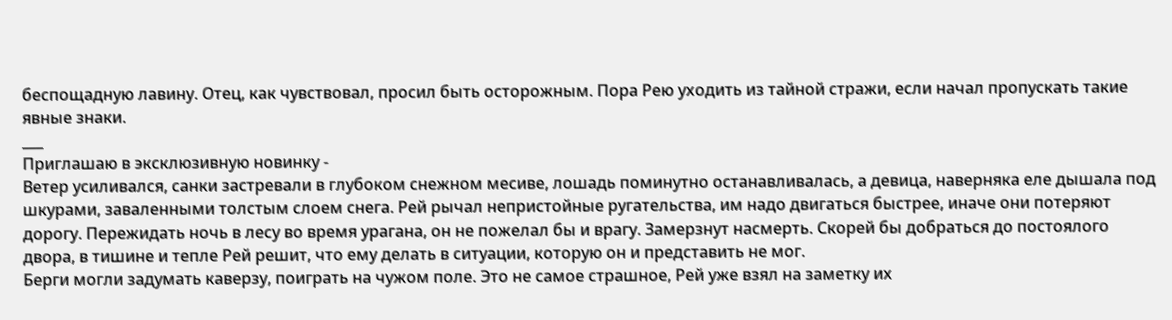беспощадную лавину. Отец, как чувствовал, просил быть осторожным. Пора Рею уходить из тайной стражи, если начал пропускать такие явные знаки.
___
Приглашаю в эксклюзивную новинку -
Ветер усиливался, санки застревали в глубоком снежном месиве, лошадь поминутно останавливалась, а девица, наверняка еле дышала под шкурами, заваленными толстым слоем снега. Рей рычал непристойные ругательства, им надо двигаться быстрее, иначе они потеряют дорогу. Пережидать ночь в лесу во время урагана, он не пожелал бы и врагу. Замерзнут насмерть. Скорей бы добраться до постоялого двора, в тишине и тепле Рей решит, что ему делать в ситуации, которую он и представить не мог.
Берги могли задумать каверзу, поиграть на чужом поле. Это не самое страшное, Рей уже взял на заметку их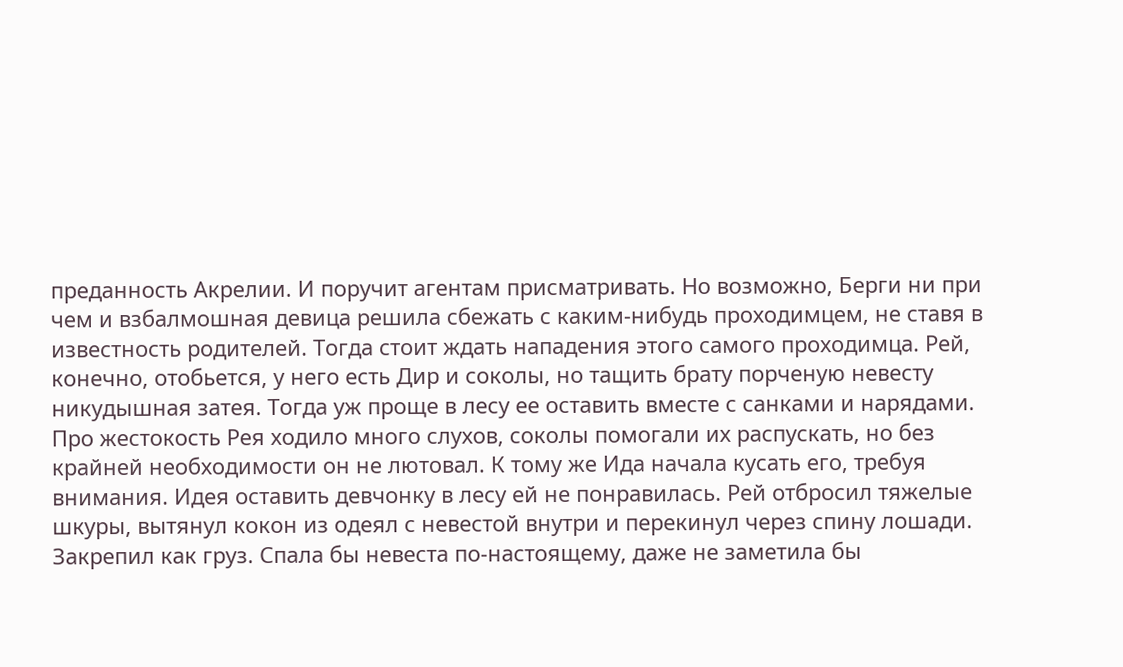преданность Акрелии. И поручит агентам присматривать. Но возможно, Берги ни при чем и взбалмошная девица решила сбежать с каким-нибудь проходимцем, не ставя в известность родителей. Тогда стоит ждать нападения этого самого проходимца. Рей, конечно, отобьется, у него есть Дир и соколы, но тащить брату порченую невесту никудышная затея. Тогда уж проще в лесу ее оставить вместе с санками и нарядами.
Про жестокость Рея ходило много слухов, соколы помогали их распускать, но без крайней необходимости он не лютовал. К тому же Ида начала кусать его, требуя внимания. Идея оставить девчонку в лесу ей не понравилась. Рей отбросил тяжелые шкуры, вытянул кокон из одеял с невестой внутри и перекинул через спину лошади. Закрепил как груз. Спала бы невеста по-настоящему, даже не заметила бы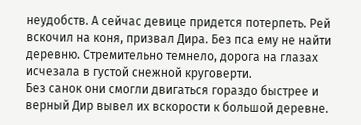неудобств. А сейчас девице придется потерпеть. Рей вскочил на коня, призвал Дира. Без пса ему не найти деревню. Стремительно темнело, дорога на глазах исчезала в густой снежной круговерти.
Без санок они смогли двигаться гораздо быстрее и верный Дир вывел их вскорости к большой деревне.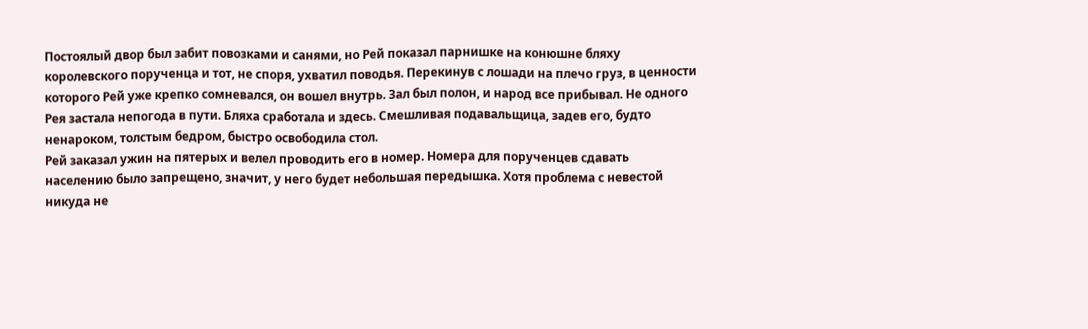Постоялый двор был забит повозками и санями, но Рей показал парнишке на конюшне бляху королевского порученца и тот, не споря, ухватил поводья. Перекинув с лошади на плечо груз, в ценности которого Рей уже крепко сомневался, он вошел внутрь. Зал был полон, и народ все прибывал. Не одного Рея застала непогода в пути. Бляха сработала и здесь. Смешливая подавальщица, задев его, будто ненароком, толстым бедром, быстро освободила стол.
Рей заказал ужин на пятерых и велел проводить его в номер. Номера для порученцев сдавать населению было запрещено, значит, у него будет небольшая передышка. Хотя проблема с невестой никуда не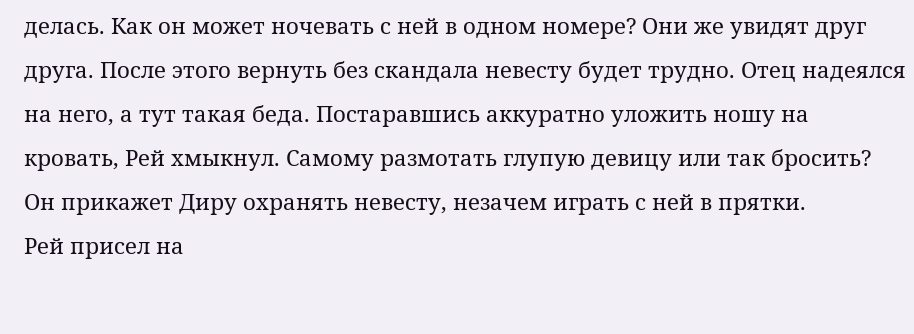делась. Как он может ночевать с ней в одном номере? Они же увидят друг друга. После этого вернуть без скандала невесту будет трудно. Отец надеялся на него, а тут такая беда. Постаравшись аккуратно уложить ношу на кровать, Рей хмыкнул. Самому размотать глупую девицу или так бросить? Он прикажет Диру охранять невесту, незачем играть с ней в прятки.
Рей присел на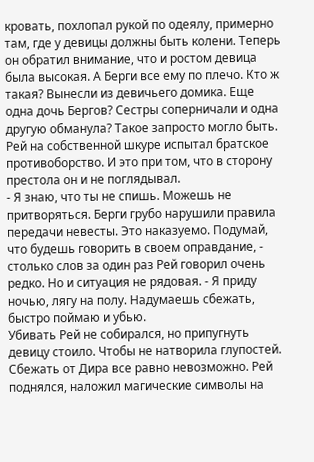кровать, похлопал рукой по одеялу, примерно там, где у девицы должны быть колени. Теперь он обратил внимание, что и ростом девица была высокая. А Берги все ему по плечо. Кто ж такая? Вынесли из девичьего домика. Еще одна дочь Бергов? Сестры соперничали и одна другую обманула? Такое запросто могло быть. Рей на собственной шкуре испытал братское противоборство. И это при том, что в сторону престола он и не поглядывал.
- Я знаю, что ты не спишь. Можешь не притворяться. Берги грубо нарушили правила передачи невесты. Это наказуемо. Подумай, что будешь говорить в своем оправдание, - столько слов за один раз Рей говорил очень редко. Но и ситуация не рядовая. - Я приду ночью, лягу на полу. Надумаешь сбежать, быстро поймаю и убью.
Убивать Рей не собирался, но припугнуть девицу стоило. Чтобы не натворила глупостей. Сбежать от Дира все равно невозможно. Рей поднялся, наложил магические символы на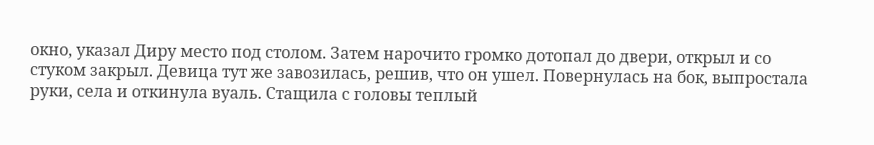окно, указал Диру место под столом. Затем нарочито громко дотопал до двери, открыл и со стуком закрыл. Девица тут же завозилась, решив, что он ушел. Повернулась на бок, выпростала руки, села и откинула вуаль. Стащила с головы теплый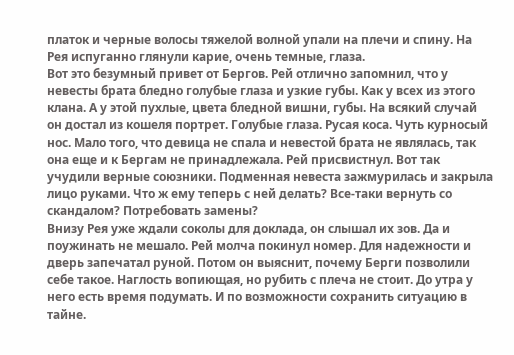платок и черные волосы тяжелой волной упали на плечи и спину. На Рея испуганно глянули карие, очень темные, глаза.
Вот это безумный привет от Бергов. Рей отлично запомнил, что у невесты брата бледно голубые глаза и узкие губы. Как у всех из этого клана. А у этой пухлые, цвета бледной вишни, губы. На всякий случай он достал из кошеля портрет. Голубые глаза. Русая коса. Чуть курносый нос. Мало того, что девица не спала и невестой брата не являлась, так она еще и к Бергам не принадлежала. Рей присвистнул. Вот так учудили верные союзники. Подменная невеста зажмурилась и закрыла лицо руками. Что ж ему теперь с ней делать? Все-таки вернуть со скандалом? Потребовать замены?
Внизу Рея уже ждали соколы для доклада, он слышал их зов. Да и поужинать не мешало. Рей молча покинул номер. Для надежности и дверь запечатал руной. Потом он выяснит, почему Берги позволили себе такое. Наглость вопиющая, но рубить с плеча не стоит. До утра у него есть время подумать. И по возможности сохранить ситуацию в тайне.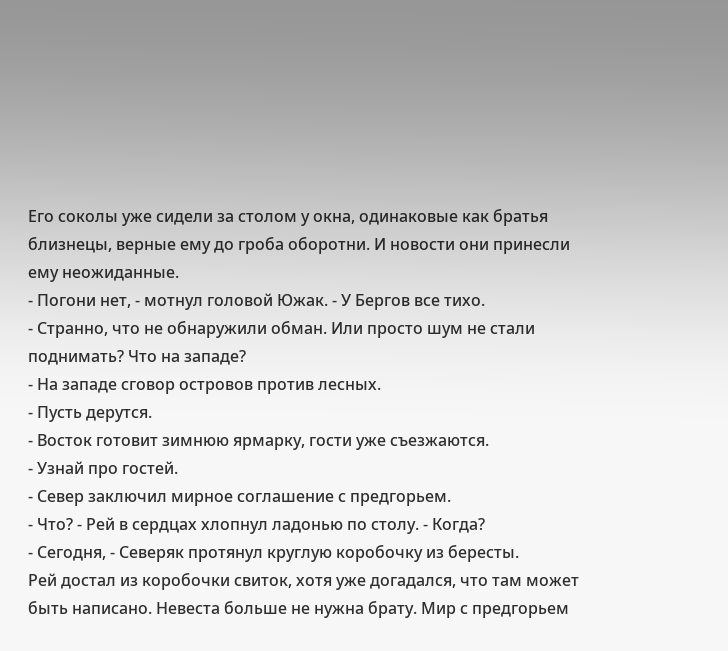Его соколы уже сидели за столом у окна, одинаковые как братья близнецы, верные ему до гроба оборотни. И новости они принесли ему неожиданные.
- Погони нет, - мотнул головой Южак. - У Бергов все тихо.
- Странно, что не обнаружили обман. Или просто шум не стали поднимать? Что на западе?
- На западе сговор островов против лесных.
- Пусть дерутся.
- Восток готовит зимнюю ярмарку, гости уже съезжаются.
- Узнай про гостей.
- Север заключил мирное соглашение с предгорьем.
- Что? - Рей в сердцах хлопнул ладонью по столу. - Когда?
- Сегодня, - Северяк протянул круглую коробочку из бересты.
Рей достал из коробочки свиток, хотя уже догадался, что там может быть написано. Невеста больше не нужна брату. Мир с предгорьем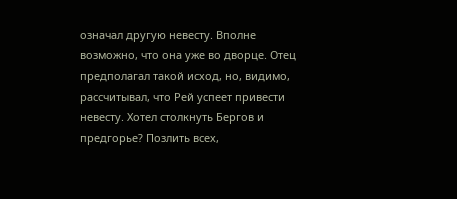означал другую невесту. Вполне возможно, что она уже во дворце. Отец предполагал такой исход, но, видимо, рассчитывал, что Рей успеет привести невесту. Хотел столкнуть Бергов и предгорье? Позлить всех,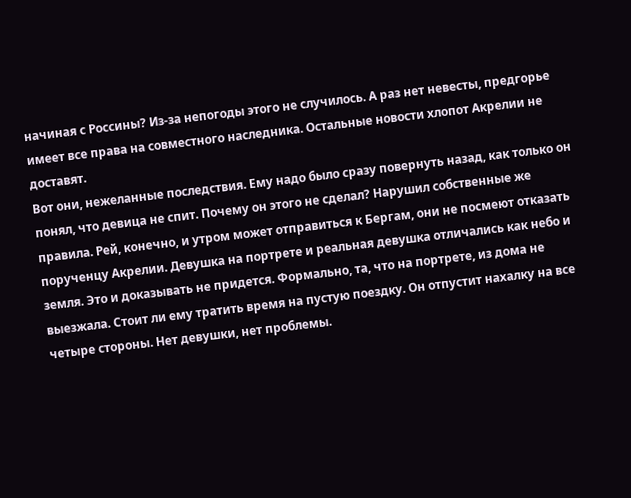начиная с Россины? Из-за непогоды этого не случилось. А раз нет невесты, предгорье имеет все права на совместного наследника. Остальные новости хлопот Акрелии не доставят.
Вот они, нежеланные последствия. Ему надо было сразу повернуть назад, как только он понял, что девица не спит. Почему он этого не сделал? Нарушил собственные же правила. Рей, конечно, и утром может отправиться к Бергам, они не посмеют отказать порученцу Акрелии. Девушка на портрете и реальная девушка отличались как небо и земля. Это и доказывать не придется. Формально, та, что на портрете, из дома не выезжала. Стоит ли ему тратить время на пустую поездку. Он отпустит нахалку на все четыре стороны. Нет девушки, нет проблемы.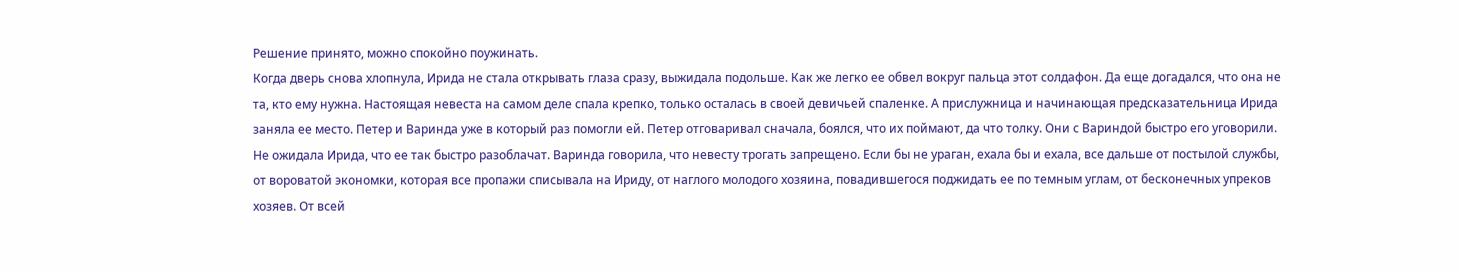Решение принято, можно спокойно поужинать.
Когда дверь снова хлопнула, Ирида не стала открывать глаза сразу, выжидала подольше. Как же легко ее обвел вокруг пальца этот солдафон. Да еще догадался, что она не та, кто ему нужна. Настоящая невеста на самом деле спала крепко, только осталась в своей девичьей спаленке. А прислужница и начинающая предсказательница Ирида заняла ее место. Петер и Варинда уже в который раз помогли ей. Петер отговаривал сначала, боялся, что их поймают, да что толку. Они с Вариндой быстро его уговорили.
Не ожидала Ирида, что ее так быстро разоблачат. Варинда говорила, что невесту трогать запрещено. Если бы не ураган, ехала бы и ехала, все дальше от постылой службы, от вороватой экономки, которая все пропажи списывала на Ириду, от наглого молодого хозяина, повадившегося поджидать ее по темным углам, от бесконечных упреков хозяев. От всей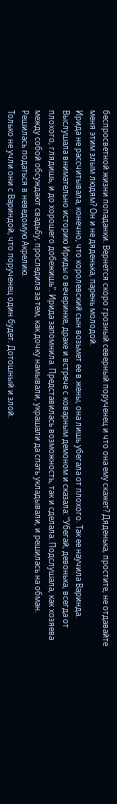беспросветной жизни попаданки. Вернется скоро грозный северный порученец и что она ему скажет? Дяденька, простите, не отдавайте меня этим злым людям? Он и не дяденька, парень молодой.
Ирида не рассчитывала, конечно, что королевский сын возьмет ее в жены, она лишь убегала от плохого. Так ее научила Варинда. Выслушала внимательно историю Ириды о вечеринке, драке и встрече с коварным демоном и сказала: “Убегай, девонька, всегда от плохого, глядишь, и до хорошего добежишь”. Ирида запомнила. Представилась возможность, так и сделала. Подслушала, как хозяева между собой обсуждают свадьбу, проследила за тем, как дочку намывали, украшали да спать укладывали, и решилась на обман. Решилась податься в неведомую Акрелию.
Только не учли они с Вариндой, что порученец один будет. Дотошный и злой.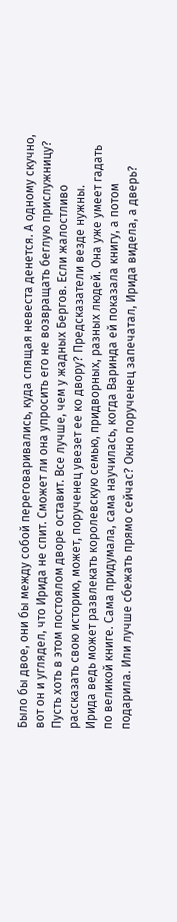Было бы двое, они бы между собой переговаривались, куда спящая невеста денется. А одному скучно, вот он и углядел, что Ирида не спит. Сможет ли она упросить его не возвращать беглую прислужницу? Пусть хоть в этом постоялом дворе оставит. Все лучше, чем у жадных Бергов. Если жалостливо рассказать свою историю, может, порученец увезет ее ко двору? Предсказатели везде нужны.
Ирида ведь может развлекать королевскую семью, придворных, разных людей. Она уже умеет гадать по великой книге. Сама придумала, сама научилась, когда Варинда ей показала книгу, а потом подарила. Или лучше сбежать прямо сейчас? Окно порученец запечатал, Ирида видела, а дверь?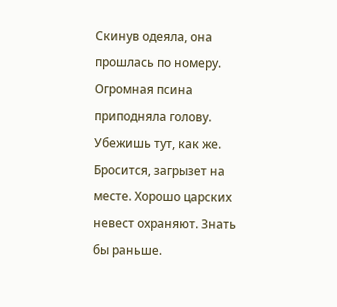Скинув одеяла, она прошлась по номеру. Огромная псина приподняла голову. Убежишь тут, как же. Бросится, загрызет на месте. Хорошо царских невест охраняют. Знать бы раньше.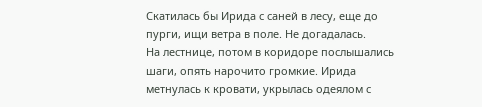Скатилась бы Ирида с саней в лесу, еще до пурги, ищи ветра в поле. Не догадалась.
На лестнице, потом в коридоре послышались шаги, опять нарочито громкие. Ирида метнулась к кровати, укрылась одеялом с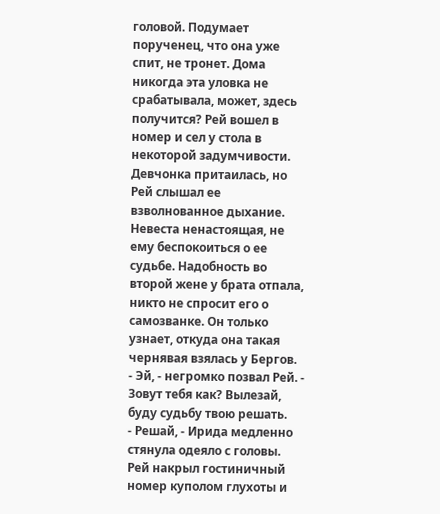головой. Подумает порученец, что она уже спит, не тронет. Дома никогда эта уловка не срабатывала, может, здесь получится? Рей вошел в номер и сел у стола в некоторой задумчивости. Девчонка притаилась, но Рей слышал ее взволнованное дыхание. Невеста ненастоящая, не ему беспокоиться о ее судьбе. Надобность во второй жене у брата отпала, никто не спросит его о самозванке. Он только узнает, откуда она такая чернявая взялась у Бергов.
- Эй, - негромко позвал Рей. - Зовут тебя как? Вылезай, буду судьбу твою решать.
- Решай, - Ирида медленно стянула одеяло с головы.
Рей накрыл гостиничный номер куполом глухоты и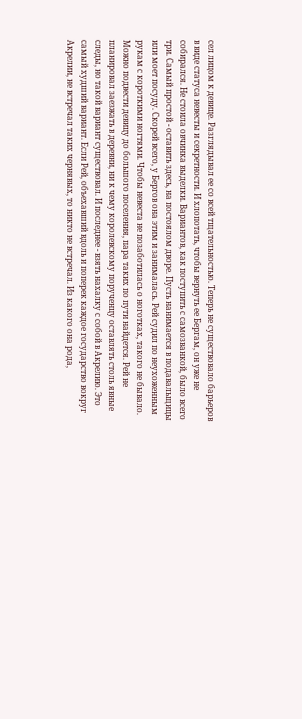сел лицом к девице. Разглядывал ее со всей тщательностью. Теперь не существовало барьеров в виде статуса невесты и секретности. И хлопотать, чтобы вернуть ее Бергам, он уже не собирался. Не стоила овчинка выделки. Вариантов, как поступить с самозванкой, было всего три. Самый простой - оставить здесь, на постоялом дворе. Пусть нанимается в подавальщицы или моет посуду. Скорей всего, у Бергов она этим и занималась. Рей судил по неухоженным рукам с короткими ногтями. Чтобы невеста не позаботилась о ноготках, такого не бывало.
Можно подвести девицу до большого поселения, пара таких по пути найдется. Рей не планировал заезжать в деревни, ни к чему королевскому порученцу оставлять столь явные следы, но такой вариант существовал. И последнее - взять нахалку с собой в Акрелию. Это самый худший вариант. Если Рей, объехавший вдоль и поперек каждое государство вокруг Акрелии, не встречал таких чернявых, то никто не встречал. Из какого она рода,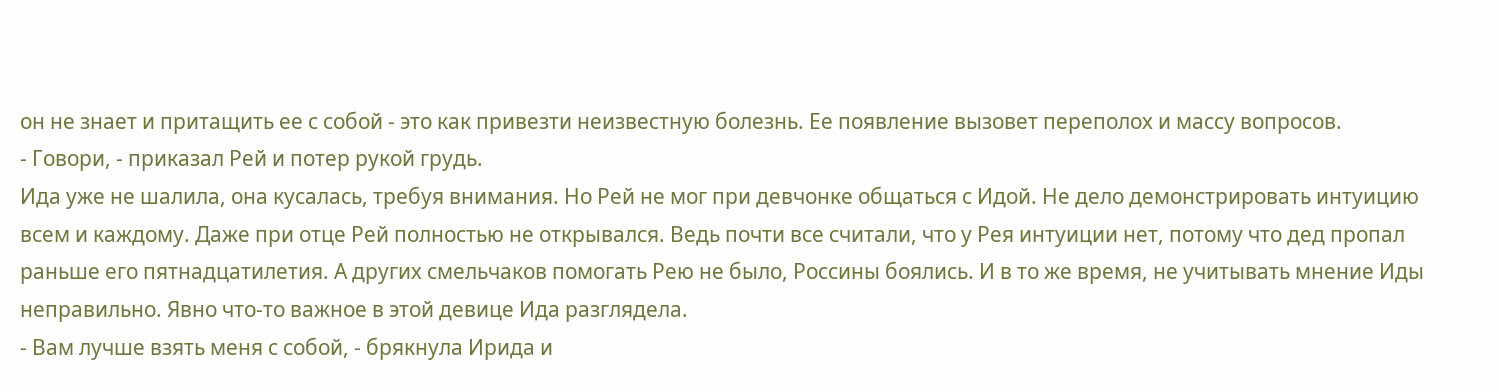он не знает и притащить ее с собой - это как привезти неизвестную болезнь. Ее появление вызовет переполох и массу вопросов.
- Говори, - приказал Рей и потер рукой грудь.
Ида уже не шалила, она кусалась, требуя внимания. Но Рей не мог при девчонке общаться с Идой. Не дело демонстрировать интуицию всем и каждому. Даже при отце Рей полностью не открывался. Ведь почти все считали, что у Рея интуиции нет, потому что дед пропал раньше его пятнадцатилетия. А других смельчаков помогать Рею не было, Россины боялись. И в то же время, не учитывать мнение Иды неправильно. Явно что-то важное в этой девице Ида разглядела.
- Вам лучше взять меня с собой, - брякнула Ирида и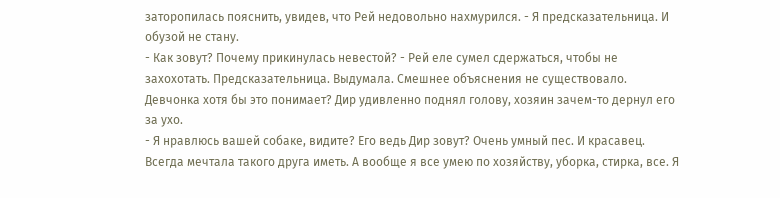заторопилась пояснить, увидев, что Рей недовольно нахмурился. - Я предсказательница. И обузой не стану.
- Как зовут? Почему прикинулась невестой? - Рей еле сумел сдержаться, чтобы не захохотать. Предсказательница. Выдумала. Смешнее объяснения не существовало. Девчонка хотя бы это понимает? Дир удивленно поднял голову, хозяин зачем-то дернул его за ухо.
- Я нравлюсь вашей собаке, видите? Его ведь Дир зовут? Очень умный пес. И красавец. Всегда мечтала такого друга иметь. А вообще я все умею по хозяйству, уборка, стирка, все. Я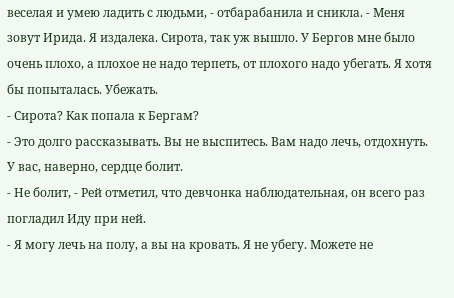веселая и умею ладить с людьми, - отбарабанила и сникла. - Меня зовут Ирида. Я издалека. Сирота, так уж вышло. У Бергов мне было очень плохо, а плохое не надо терпеть, от плохого надо убегать. Я хотя бы попыталась. Убежать.
- Сирота? Как попала к Бергам?
- Это долго рассказывать. Вы не выспитесь. Вам надо лечь, отдохнуть. У вас, наверно, сердце болит.
- Не болит, - Рей отметил, что девчонка наблюдательная, он всего раз погладил Иду при ней.
- Я могу лечь на полу, а вы на кровать. Я не убегу. Можете не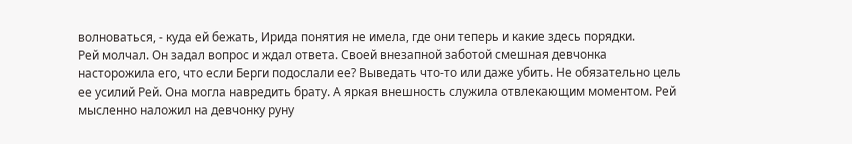волноваться, - куда ей бежать, Ирида понятия не имела, где они теперь и какие здесь порядки.
Рей молчал. Он задал вопрос и ждал ответа. Своей внезапной заботой смешная девчонка насторожила его, что если Берги подослали ее? Выведать что-то или даже убить. Не обязательно цель ее усилий Рей. Она могла навредить брату. А яркая внешность служила отвлекающим моментом. Рей мысленно наложил на девчонку руну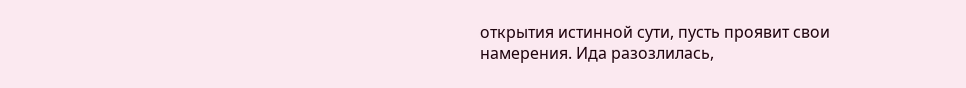открытия истинной сути, пусть проявит свои намерения. Ида разозлилась,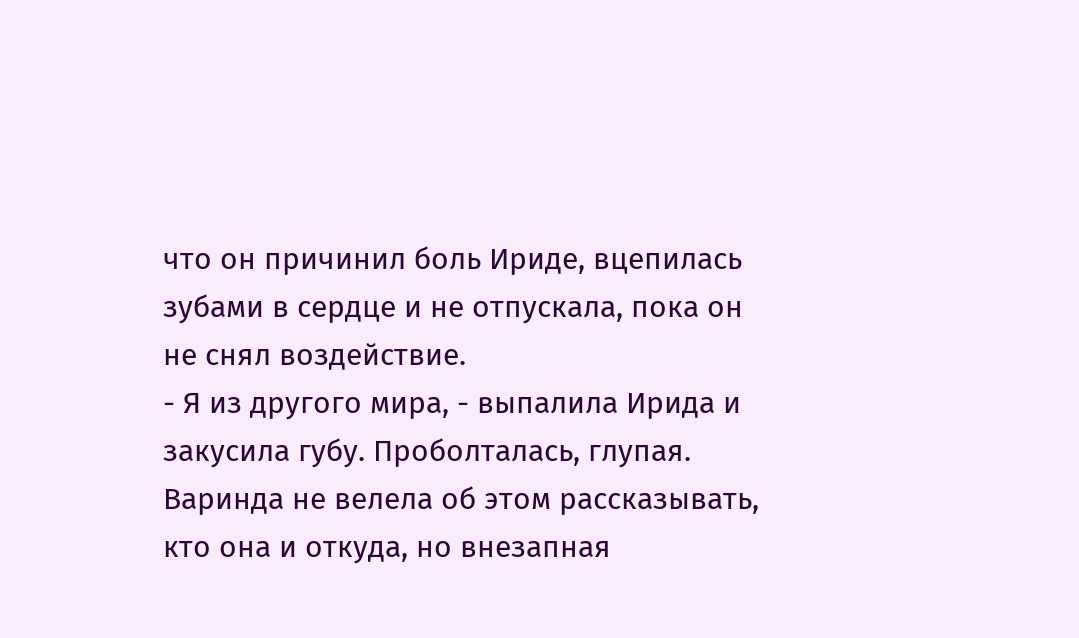что он причинил боль Ириде, вцепилась зубами в сердце и не отпускала, пока он не снял воздействие.
- Я из другого мира, - выпалила Ирида и закусила губу. Проболталась, глупая. Варинда не велела об этом рассказывать, кто она и откуда, но внезапная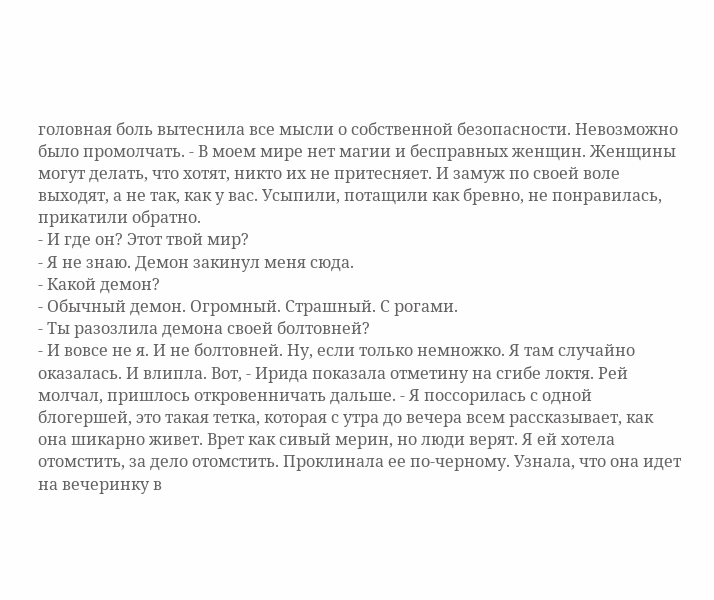головная боль вытеснила все мысли о собственной безопасности. Невозможно было промолчать. - В моем мире нет магии и бесправных женщин. Женщины могут делать, что хотят, никто их не притесняет. И замуж по своей воле выходят, а не так, как у вас. Усыпили, потащили как бревно, не понравилась, прикатили обратно.
- И где он? Этот твой мир?
- Я не знаю. Демон закинул меня сюда.
- Какой демон?
- Обычный демон. Огромный. Страшный. С рогами.
- Ты разозлила демона своей болтовней?
- И вовсе не я. И не болтовней. Ну, если только немножко. Я там случайно оказалась. И влипла. Вот, - Ирида показала отметину на сгибе локтя. Рей молчал, пришлось откровенничать дальше. - Я поссорилась с одной блогершей, это такая тетка, которая с утра до вечера всем рассказывает, как она шикарно живет. Врет как сивый мерин, но люди верят. Я ей хотела отомстить, за дело отомстить. Проклинала ее по-черному. Узнала, что она идет на вечеринку в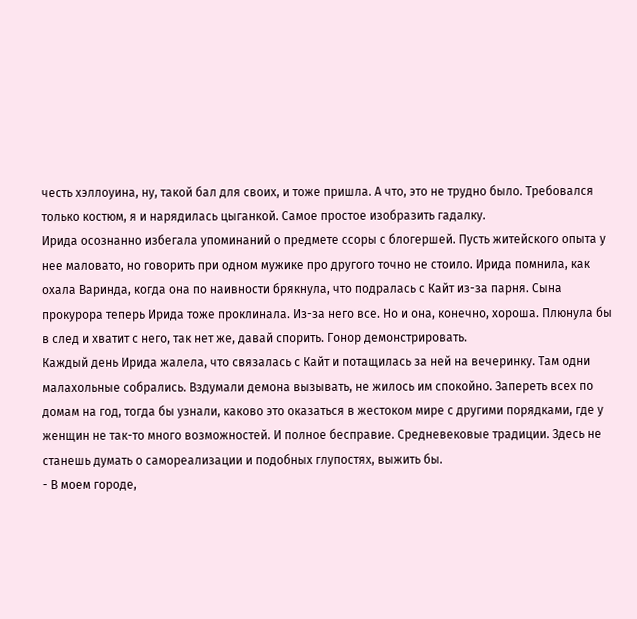честь хэллоуина, ну, такой бал для своих, и тоже пришла. А что, это не трудно было. Требовался только костюм, я и нарядилась цыганкой. Самое простое изобразить гадалку.
Ирида осознанно избегала упоминаний о предмете ссоры с блогершей. Пусть житейского опыта у нее маловато, но говорить при одном мужике про другого точно не стоило. Ирида помнила, как охала Варинда, когда она по наивности брякнула, что подралась с Кайт из-за парня. Сына прокурора теперь Ирида тоже проклинала. Из-за него все. Но и она, конечно, хороша. Плюнула бы в след и хватит с него, так нет же, давай спорить. Гонор демонстрировать.
Каждый день Ирида жалела, что связалась с Кайт и потащилась за ней на вечеринку. Там одни малахольные собрались. Вздумали демона вызывать, не жилось им спокойно. Запереть всех по домам на год, тогда бы узнали, каково это оказаться в жестоком мире с другими порядками, где у женщин не так-то много возможностей. И полное бесправие. Средневековые традиции. Здесь не станешь думать о самореализации и подобных глупостях, выжить бы.
- В моем городе,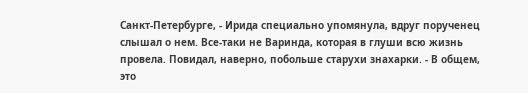Санкт-Петербурге, - Ирида специально упомянула, вдруг порученец слышал о нем. Все-таки не Варинда, которая в глуши всю жизнь провела. Повидал, наверно, побольше старухи знахарки. - В общем, это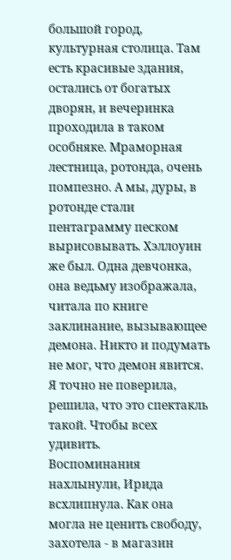большой город, культурная столица. Там есть красивые здания, остались от богатых дворян, и вечеринка проходила в таком особняке. Мраморная лестница, ротонда, очень помпезно. А мы, дуры, в ротонде стали пентаграмму песком вырисовывать. Хэллоуин же был. Одна девчонка, она ведьму изображала, читала по книге заклинание, вызывающее демона. Никто и подумать не мог, что демон явится. Я точно не поверила, решила, что это спектакль такой. Чтобы всех удивить.
Воспоминания нахлынули, Ирида всхлипнула. Как она могла не ценить свободу, захотела - в магазин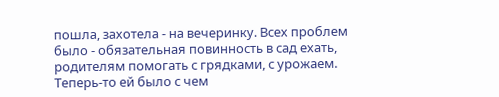пошла, захотела - на вечеринку. Всех проблем было - обязательная повинность в сад ехать, родителям помогать с грядками, с урожаем. Теперь-то ей было с чем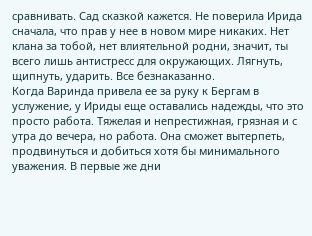сравнивать. Сад сказкой кажется. Не поверила Ирида сначала, что прав у нее в новом мире никаких. Нет клана за тобой, нет влиятельной родни, значит, ты всего лишь антистресс для окружающих. Лягнуть, щипнуть, ударить. Все безнаказанно.
Когда Варинда привела ее за руку к Бергам в услужение, у Ириды еще оставались надежды, что это просто работа. Тяжелая и непрестижная, грязная и с утра до вечера, но работа. Она сможет вытерпеть, продвинуться и добиться хотя бы минимального уважения. В первые же дни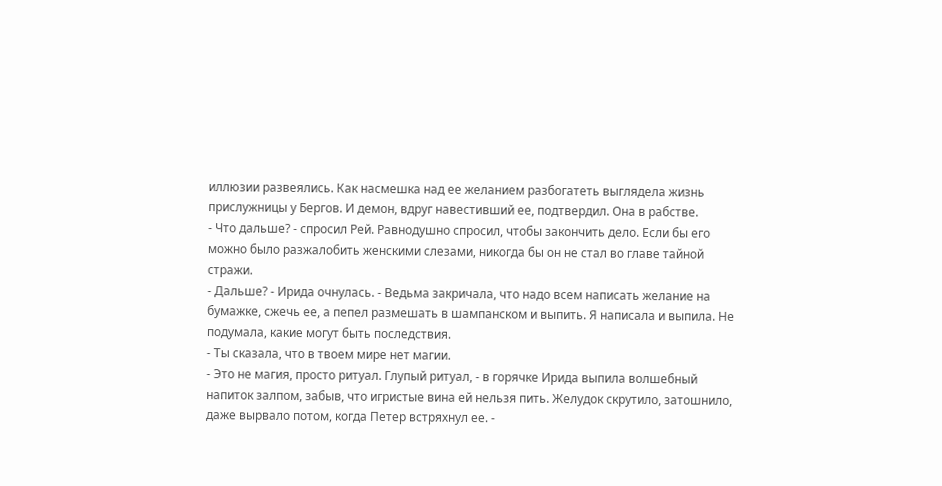иллюзии развеялись. Как насмешка над ее желанием разбогатеть выглядела жизнь прислужницы у Бергов. И демон, вдруг навестивший ее, подтвердил. Она в рабстве.
- Что дальше? - спросил Рей. Равнодушно спросил, чтобы закончить дело. Если бы его можно было разжалобить женскими слезами, никогда бы он не стал во главе тайной стражи.
- Дальше? - Ирида очнулась. - Ведьма закричала, что надо всем написать желание на бумажке, сжечь ее, а пепел размешать в шампанском и выпить. Я написала и выпила. Не подумала, какие могут быть последствия.
- Ты сказала, что в твоем мире нет магии.
- Это не магия, просто ритуал. Глупый ритуал, - в горячке Ирида выпила волшебный напиток залпом, забыв, что игристые вина ей нельзя пить. Желудок скрутило, затошнило, даже вырвало потом, когда Петер встряхнул ее. -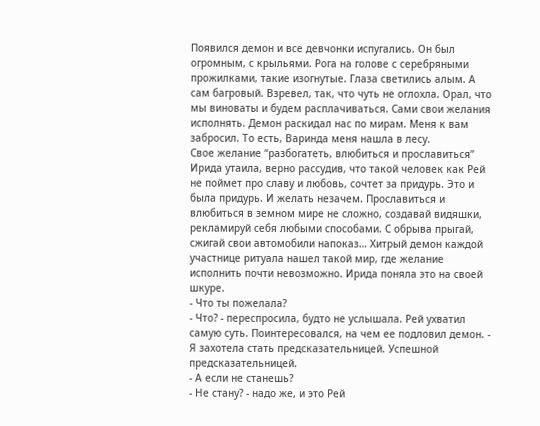Появился демон и все девчонки испугались. Он был огромным, с крыльями. Рога на голове с серебряными прожилками, такие изогнутые. Глаза светились алым. А сам багровый. Взревел, так, что чуть не оглохла. Орал, что мы виноваты и будем расплачиваться. Сами свои желания исполнять. Демон раскидал нас по мирам. Меня к вам забросил. То есть, Варинда меня нашла в лесу.
Свое желание “разбогатеть, влюбиться и прославиться” Ирида утаила, верно рассудив, что такой человек как Рей не поймет про славу и любовь, сочтет за придурь. Это и была придурь. И желать незачем. Прославиться и влюбиться в земном мире не сложно, создавай видяшки, рекламируй себя любыми способами. С обрыва прыгай, сжигай свои автомобили напоказ… Хитрый демон каждой участнице ритуала нашел такой мир, где желание исполнить почти невозможно. Ирида поняла это на своей шкуре.
- Что ты пожелала?
- Что? - переспросила, будто не услышала. Рей ухватил самую суть. Поинтересовался, на чем ее подловил демон. - Я захотела стать предсказательницей. Успешной предсказательницей.
- А если не станешь?
- Не стану? - надо же, и это Рей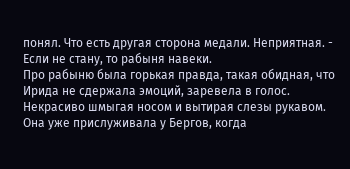понял. Что есть другая сторона медали. Неприятная. - Если не стану, то рабыня навеки.
Про рабыню была горькая правда, такая обидная, что Ирида не сдержала эмоций, заревела в голос. Некрасиво шмыгая носом и вытирая слезы рукавом. Она уже прислуживала у Бергов, когда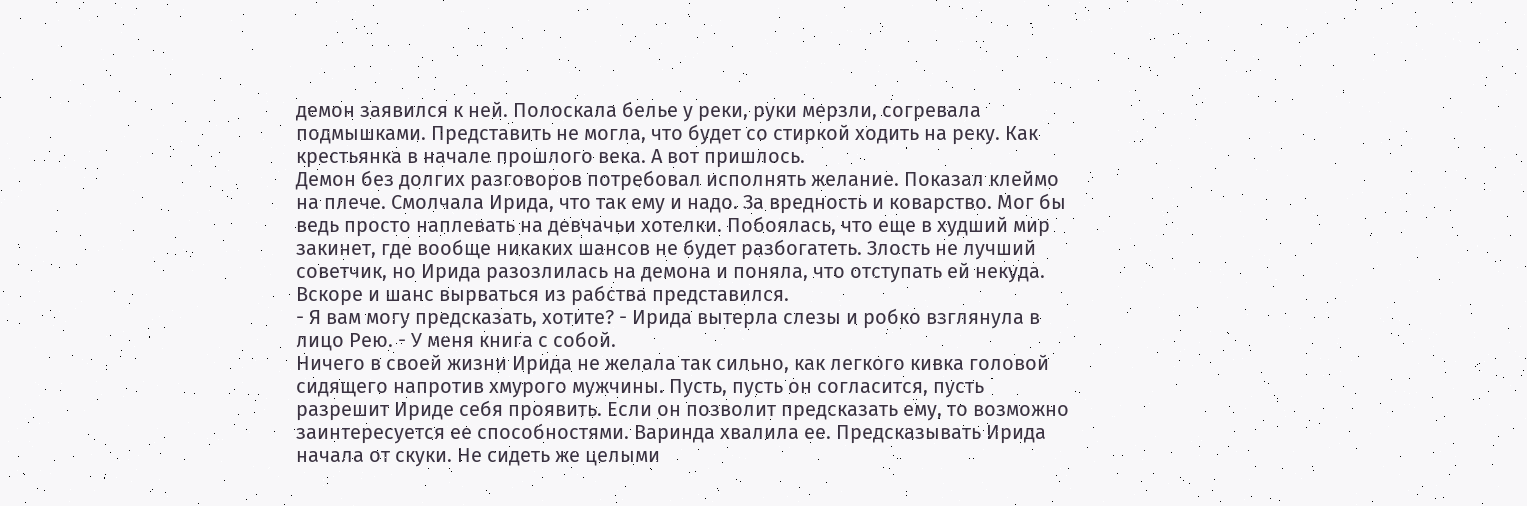демон заявился к ней. Полоскала белье у реки, руки мерзли, согревала подмышками. Представить не могла, что будет со стиркой ходить на реку. Как крестьянка в начале прошлого века. А вот пришлось.
Демон без долгих разговоров потребовал исполнять желание. Показал клеймо на плече. Смолчала Ирида, что так ему и надо. За вредность и коварство. Мог бы ведь просто наплевать на девчачьи хотелки. Побоялась, что еще в худший мир закинет, где вообще никаких шансов не будет разбогатеть. Злость не лучший советчик, но Ирида разозлилась на демона и поняла, что отступать ей некуда. Вскоре и шанс вырваться из рабства представился.
- Я вам могу предсказать, хотите? - Ирида вытерла слезы и робко взглянула в лицо Рею. - У меня книга с собой.
Ничего в своей жизни Ирида не желала так сильно, как легкого кивка головой сидящего напротив хмурого мужчины. Пусть, пусть он согласится, пусть разрешит Ириде себя проявить. Если он позволит предсказать ему, то возможно заинтересуется ее способностями. Варинда хвалила ее. Предсказывать Ирида начала от скуки. Не сидеть же целыми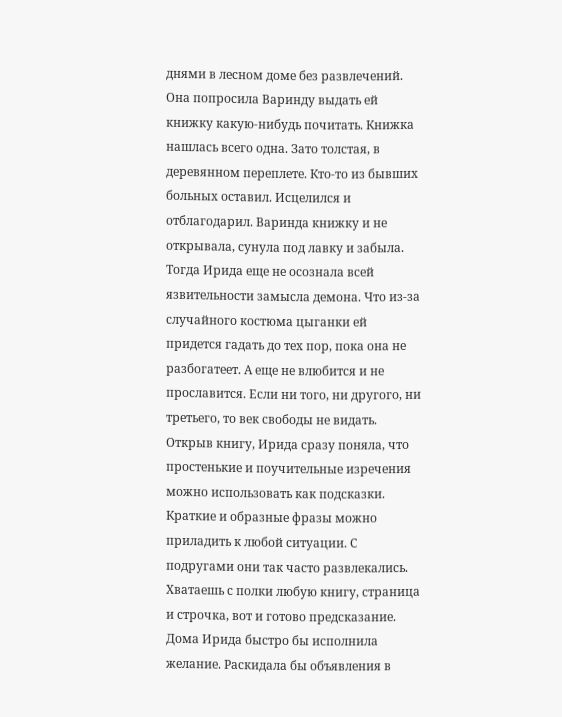днями в лесном доме без развлечений. Она попросила Варинду выдать ей книжку какую-нибудь почитать. Книжка нашлась всего одна. Зато толстая, в деревянном переплете. Кто-то из бывших больных оставил. Исцелился и отблагодарил. Варинда книжку и не открывала, сунула под лавку и забыла.
Тогда Ирида еще не осознала всей язвительности замысла демона. Что из-за случайного костюма цыганки ей придется гадать до тех пор, пока она не разбогатеет. А еще не влюбится и не прославится. Если ни того, ни другого, ни третьего, то век свободы не видать. Открыв книгу, Ирида сразу поняла, что простенькие и поучительные изречения можно использовать как подсказки. Краткие и образные фразы можно приладить к любой ситуации. С подругами они так часто развлекались. Хватаешь с полки любую книгу, страница и строчка, вот и готово предсказание.
Дома Ирида быстро бы исполнила желание. Раскидала бы объявления в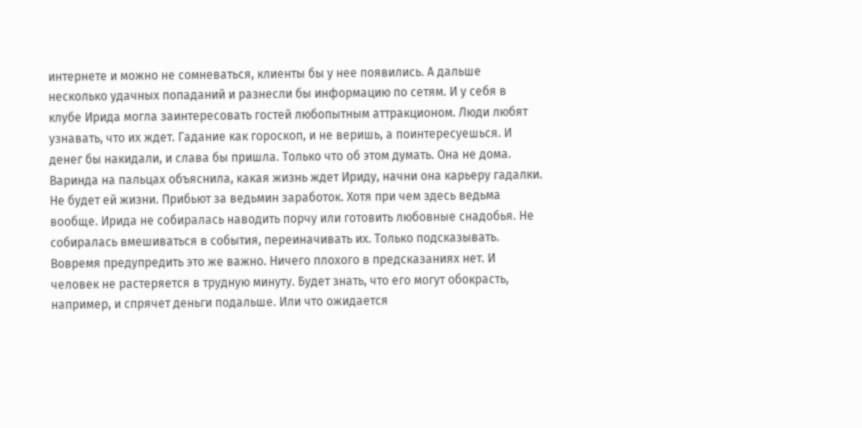интернете и можно не сомневаться, клиенты бы у нее появились. А дальше несколько удачных попаданий и разнесли бы информацию по сетям. И у себя в клубе Ирида могла заинтересовать гостей любопытным аттракционом. Люди любят узнавать, что их ждет. Гадание как гороскоп, и не веришь, а поинтересуешься. И денег бы накидали, и слава бы пришла. Только что об этом думать. Она не дома. Варинда на пальцах объяснила, какая жизнь ждет Ириду, начни она карьеру гадалки.
Не будет ей жизни. Прибьют за ведьмин заработок. Хотя при чем здесь ведьма вообще. Ирида не собиралась наводить порчу или готовить любовные снадобья. Не собиралась вмешиваться в события, переиначивать их. Только подсказывать. Вовремя предупредить это же важно. Ничего плохого в предсказаниях нет. И человек не растеряется в трудную минуту. Будет знать, что его могут обокрасть, например, и спрячет деньги подальше. Или что ожидается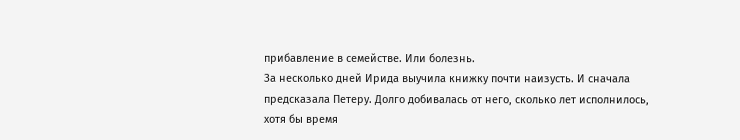прибавление в семействе. Или болезнь.
За несколько дней Ирида выучила книжку почти наизусть. И сначала предсказала Петеру. Долго добивалась от него, сколько лет исполнилось, хотя бы время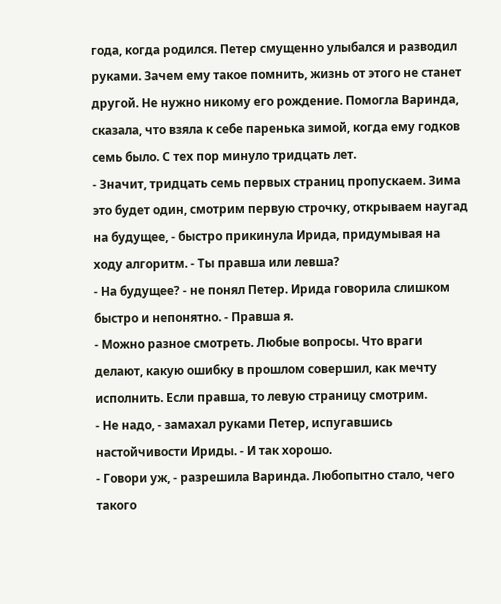года, когда родился. Петер смущенно улыбался и разводил руками. Зачем ему такое помнить, жизнь от этого не станет другой. Не нужно никому его рождение. Помогла Варинда, сказала, что взяла к себе паренька зимой, когда ему годков семь было. С тех пор минуло тридцать лет.
- Значит, тридцать семь первых страниц пропускаем. Зима это будет один, смотрим первую строчку, открываем наугад на будущее, - быстро прикинула Ирида, придумывая на ходу алгоритм. - Ты правша или левша?
- На будущее? - не понял Петер. Ирида говорила слишком быстро и непонятно. - Правша я.
- Можно разное смотреть. Любые вопросы. Что враги делают, какую ошибку в прошлом совершил, как мечту исполнить. Если правша, то левую страницу смотрим.
- Не надо, - замахал руками Петер, испугавшись настойчивости Ириды. - И так хорошо.
- Говори уж, - разрешила Варинда. Любопытно стало, чего такого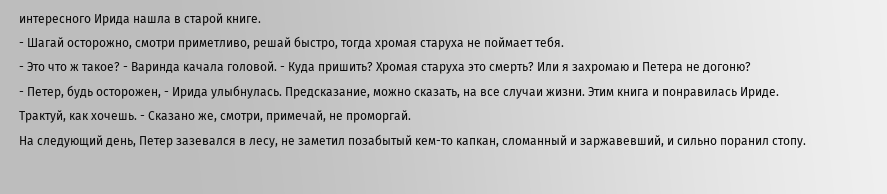интересного Ирида нашла в старой книге.
- Шагай осторожно, смотри приметливо, решай быстро, тогда хромая старуха не поймает тебя.
- Это что ж такое? - Варинда качала головой. - Куда пришить? Хромая старуха это смерть? Или я захромаю и Петера не догоню?
- Петер, будь осторожен, - Ирида улыбнулась. Предсказание, можно сказать, на все случаи жизни. Этим книга и понравилась Ириде. Трактуй, как хочешь. - Сказано же, смотри, примечай, не проморгай.
На следующий день, Петер зазевался в лесу, не заметил позабытый кем-то капкан, сломанный и заржавевший, и сильно поранил стопу.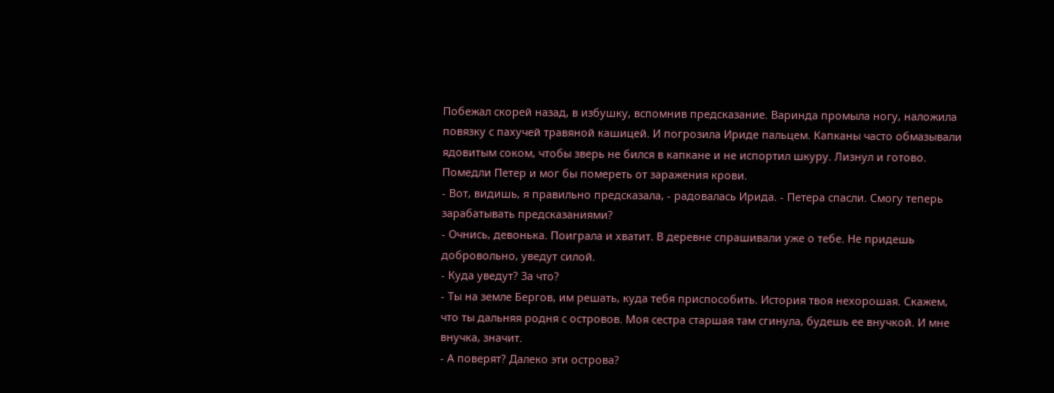Побежал скорей назад, в избушку, вспомнив предсказание. Варинда промыла ногу, наложила повязку с пахучей травяной кашицей. И погрозила Ириде пальцем. Капканы часто обмазывали ядовитым соком, чтобы зверь не бился в капкане и не испортил шкуру. Лизнул и готово. Помедли Петер и мог бы помереть от заражения крови.
- Вот, видишь, я правильно предсказала, - радовалась Ирида. - Петера спасли. Смогу теперь зарабатывать предсказаниями?
- Очнись, девонька. Поиграла и хватит. В деревне спрашивали уже о тебе. Не придешь добровольно, уведут силой.
- Куда уведут? За что?
- Ты на земле Бергов, им решать, куда тебя приспособить. История твоя нехорошая. Скажем, что ты дальняя родня с островов. Моя сестра старшая там сгинула, будешь ее внучкой. И мне внучка, значит.
- А поверят? Далеко эти острова?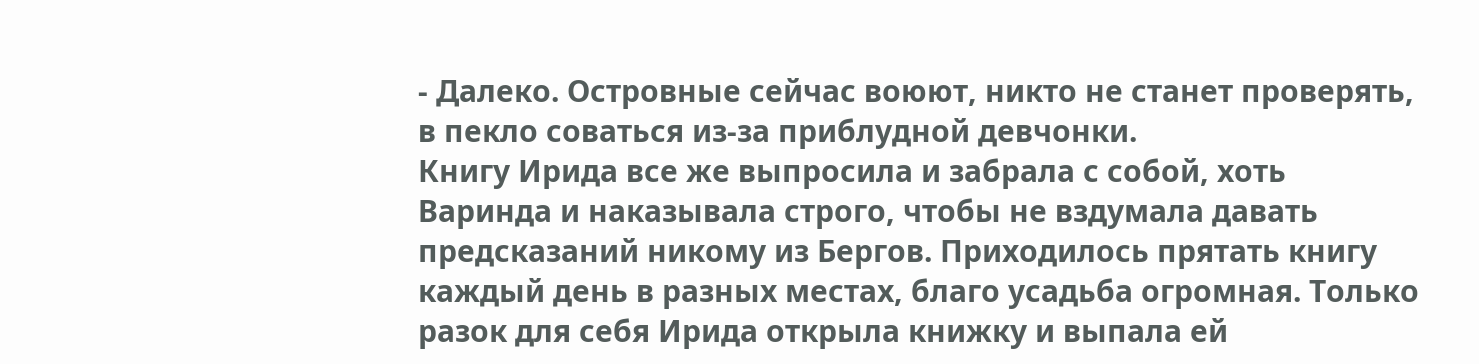- Далеко. Островные сейчас воюют, никто не станет проверять, в пекло соваться из-за приблудной девчонки.
Книгу Ирида все же выпросила и забрала с собой, хоть Варинда и наказывала строго, чтобы не вздумала давать предсказаний никому из Бергов. Приходилось прятать книгу каждый день в разных местах, благо усадьба огромная. Только разок для себя Ирида открыла книжку и выпала ей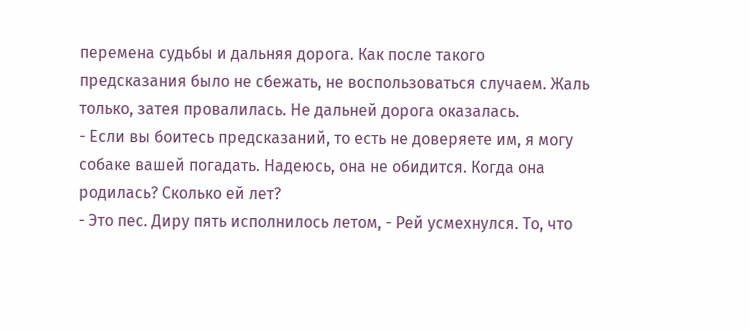перемена судьбы и дальняя дорога. Как после такого предсказания было не сбежать, не воспользоваться случаем. Жаль только, затея провалилась. Не дальней дорога оказалась.
- Если вы боитесь предсказаний, то есть не доверяете им, я могу собаке вашей погадать. Надеюсь, она не обидится. Когда она родилась? Сколько ей лет?
- Это пес. Диру пять исполнилось летом, - Рей усмехнулся. То, что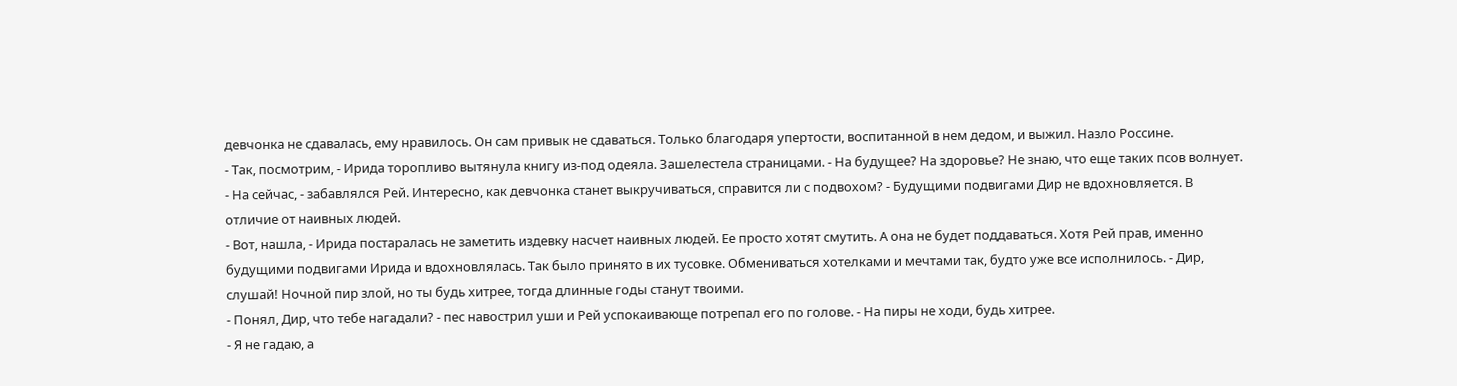девчонка не сдавалась, ему нравилось. Он сам привык не сдаваться. Только благодаря упертости, воспитанной в нем дедом, и выжил. Назло Россине.
- Так, посмотрим, - Ирида торопливо вытянула книгу из-под одеяла. Зашелестела страницами. - На будущее? На здоровье? Не знаю, что еще таких псов волнует.
- На сейчас, - забавлялся Рей. Интересно, как девчонка станет выкручиваться, справится ли с подвохом? - Будущими подвигами Дир не вдохновляется. В отличие от наивных людей.
- Вот, нашла, - Ирида постаралась не заметить издевку насчет наивных людей. Ее просто хотят смутить. А она не будет поддаваться. Хотя Рей прав, именно будущими подвигами Ирида и вдохновлялась. Так было принято в их тусовке. Обмениваться хотелками и мечтами так, будто уже все исполнилось. - Дир, слушай! Ночной пир злой, но ты будь хитрее, тогда длинные годы станут твоими.
- Понял, Дир, что тебе нагадали? - пес навострил уши и Рей успокаивающе потрепал его по голове. - На пиры не ходи, будь хитрее.
- Я не гадаю, а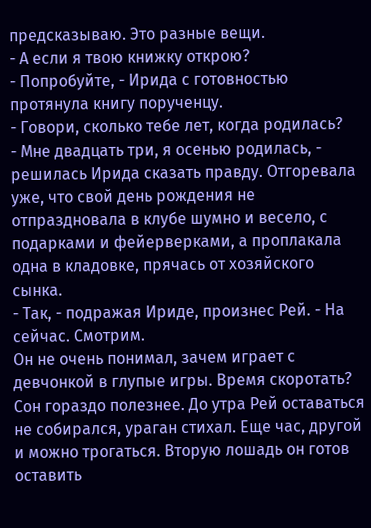предсказываю. Это разные вещи.
- А если я твою книжку открою?
- Попробуйте, - Ирида с готовностью протянула книгу порученцу.
- Говори, сколько тебе лет, когда родилась?
- Мне двадцать три, я осенью родилась, - решилась Ирида сказать правду. Отгоревала уже, что свой день рождения не отпраздновала в клубе шумно и весело, с подарками и фейерверками, а проплакала одна в кладовке, прячась от хозяйского сынка.
- Так, - подражая Ириде, произнес Рей. - На сейчас. Смотрим.
Он не очень понимал, зачем играет с девчонкой в глупые игры. Время скоротать? Сон гораздо полезнее. До утра Рей оставаться не собирался, ураган стихал. Еще час, другой и можно трогаться. Вторую лошадь он готов оставить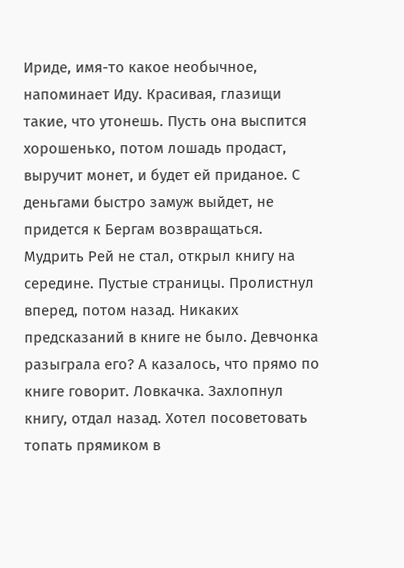Ириде, имя-то какое необычное, напоминает Иду. Красивая, глазищи такие, что утонешь. Пусть она выспится хорошенько, потом лошадь продаст, выручит монет, и будет ей приданое. С деньгами быстро замуж выйдет, не придется к Бергам возвращаться.
Мудрить Рей не стал, открыл книгу на середине. Пустые страницы. Пролистнул вперед, потом назад. Никаких предсказаний в книге не было. Девчонка разыграла его? А казалось, что прямо по книге говорит. Ловкачка. Захлопнул книгу, отдал назад. Хотел посоветовать топать прямиком в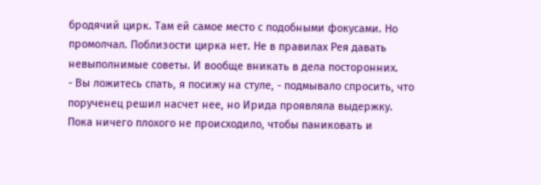бродячий цирк. Там ей самое место с подобными фокусами. Но промолчал. Поблизости цирка нет. Не в правилах Рея давать невыполнимые советы. И вообще вникать в дела посторонних.
- Вы ложитесь спать, я посижу на стуле, - подмывало спросить, что порученец решил насчет нее, но Ирида проявляла выдержку. Пока ничего плохого не происходило, чтобы паниковать и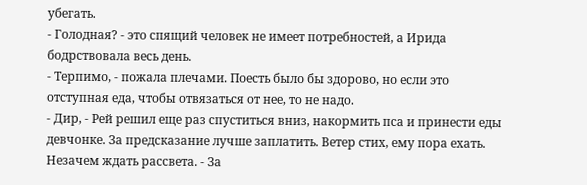убегать.
- Голодная? - это спящий человек не имеет потребностей, а Ирида бодрствовала весь день.
- Терпимо, - пожала плечами. Поесть было бы здорово, но если это отступная еда, чтобы отвязаться от нее, то не надо.
- Дир, - Рей решил еще раз спуститься вниз, накормить пса и принести еды девчонке. За предсказание лучше заплатить. Ветер стих, ему пора ехать. Незачем ждать рассвета. - За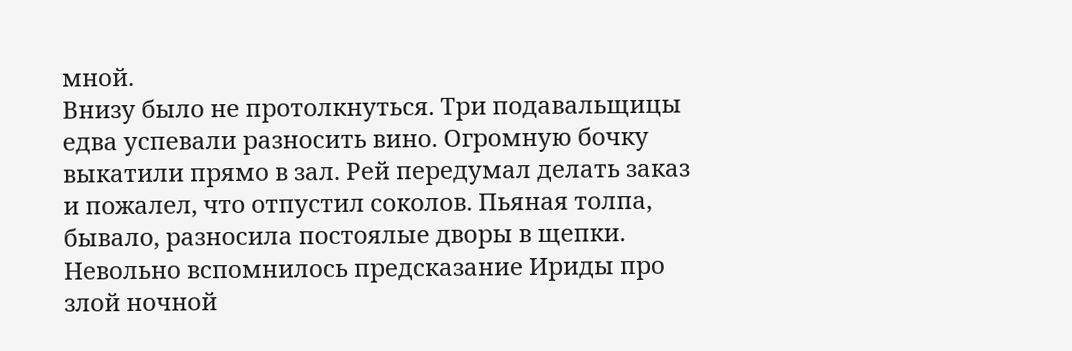мной.
Внизу было не протолкнуться. Три подавальщицы едва успевали разносить вино. Огромную бочку выкатили прямо в зал. Рей передумал делать заказ и пожалел, что отпустил соколов. Пьяная толпа, бывало, разносила постоялые дворы в щепки. Невольно вспомнилось предсказание Ириды про злой ночной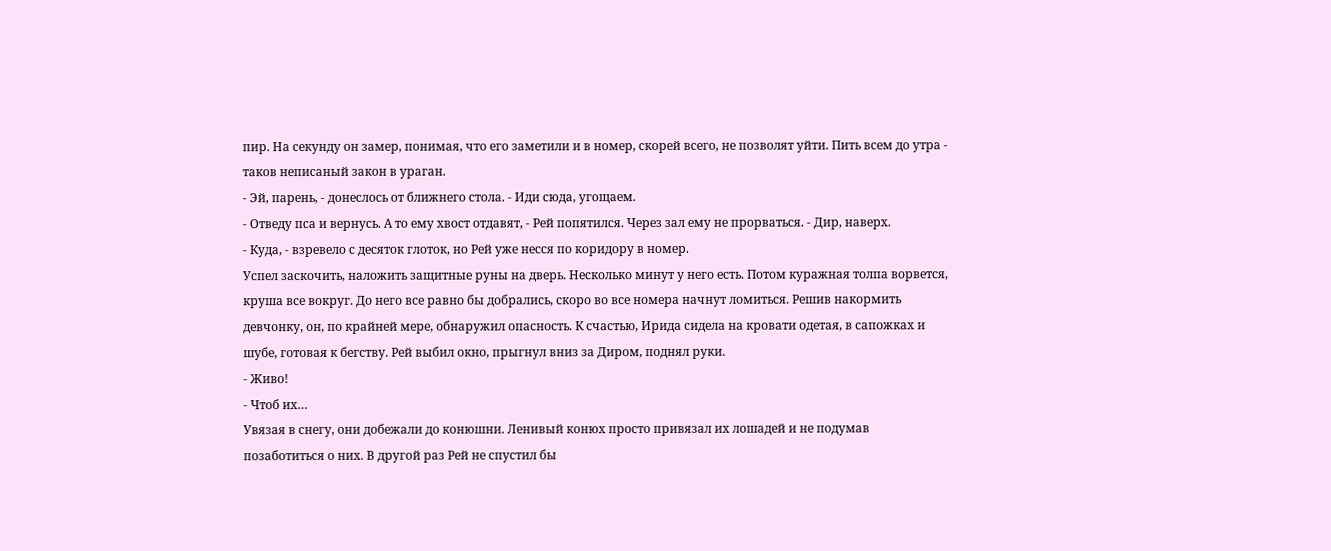пир. На секунду он замер, понимая, что его заметили и в номер, скорей всего, не позволят уйти. Пить всем до утра - таков неписаный закон в ураган.
- Эй, парень, - донеслось от ближнего стола. - Иди сюда, угощаем.
- Отведу пса и вернусь. А то ему хвост отдавят, - Рей попятился. Через зал ему не прорваться. - Дир, наверх.
- Куда, - взревело с десяток глоток, но Рей уже несся по коридору в номер.
Успел заскочить, наложить защитные руны на дверь. Несколько минут у него есть. Потом куражная толпа ворвется, круша все вокруг. До него все равно бы добрались, скоро во все номера начнут ломиться. Решив накормить девчонку, он, по крайней мере, обнаружил опасность. К счастью, Ирида сидела на кровати одетая, в сапожках и шубе, готовая к бегству. Рей выбил окно, прыгнул вниз за Диром, поднял руки.
- Живо!
- Чтоб их…
Увязая в снегу, они добежали до конюшни. Ленивый конюх просто привязал их лошадей и не подумав позаботиться о них. В другой раз Рей не спустил бы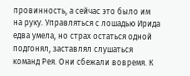провинность, а сейчас это было им на руку. Управляться с лошадью Ирида едва умела, но страх остаться одной подгонял, заставлял слушаться команд Рея. Они сбежали вовремя. К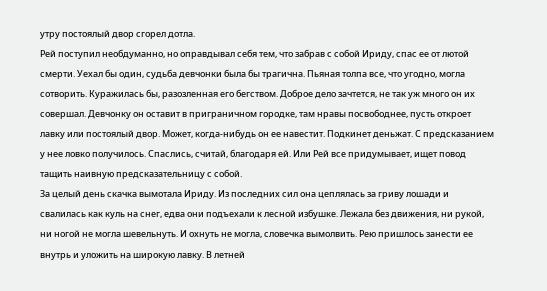утру постоялый двор сгорел дотла.
Рей поступил необдуманно, но оправдывал себя тем, что забрав с собой Ириду, спас ее от лютой смерти. Уехал бы один, судьба девчонки была бы трагична. Пьяная толпа все, что угодно, могла сотворить. Куражилась бы, разозленная его бегством. Доброе дело зачтется, не так уж много он их совершал. Девчонку он оставит в приграничном городке, там нравы посвободнее, пусть откроет лавку или постоялый двор. Может, когда-нибудь он ее навестит. Подкинет деньжат. С предсказанием у нее ловко получилось. Спаслись, считай, благодаря ей. Или Рей все придумывает, ищет повод тащить наивную предсказательницу с собой.
За целый день скачка вымотала Ириду. Из последних сил она цеплялась за гриву лошади и свалилась как куль на снег, едва они подъехали к лесной избушке. Лежала без движения, ни рукой, ни ногой не могла шевельнуть. И охнуть не могла, словечка вымолвить. Рею пришлось занести ее внутрь и уложить на широкую лавку. В летней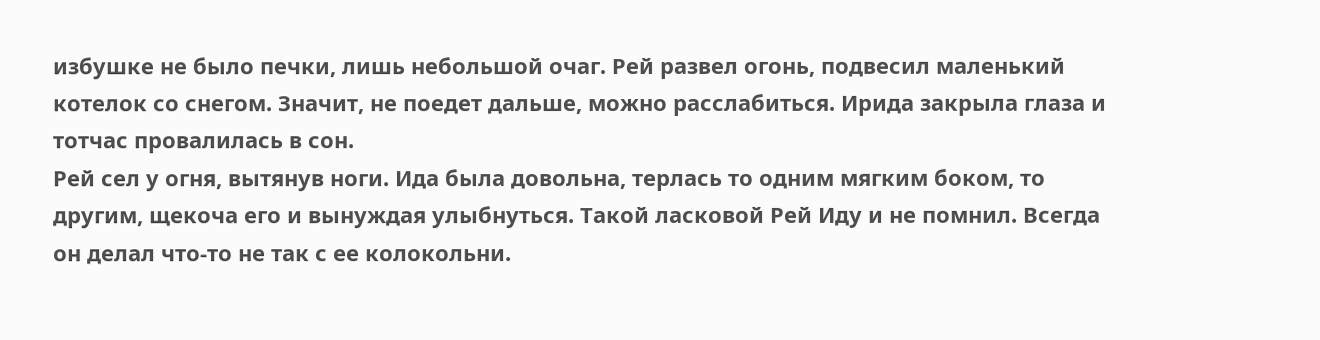избушке не было печки, лишь небольшой очаг. Рей развел огонь, подвесил маленький котелок со снегом. Значит, не поедет дальше, можно расслабиться. Ирида закрыла глаза и тотчас провалилась в сон.
Рей сел у огня, вытянув ноги. Ида была довольна, терлась то одним мягким боком, то другим, щекоча его и вынуждая улыбнуться. Такой ласковой Рей Иду и не помнил. Всегда он делал что-то не так с ее колокольни.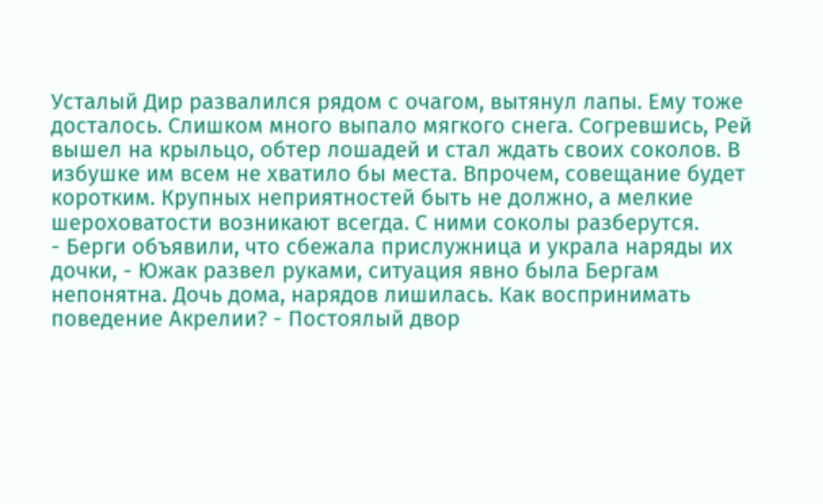Усталый Дир развалился рядом с очагом, вытянул лапы. Ему тоже досталось. Слишком много выпало мягкого снега. Согревшись, Рей вышел на крыльцо, обтер лошадей и стал ждать своих соколов. В избушке им всем не хватило бы места. Впрочем, совещание будет коротким. Крупных неприятностей быть не должно, а мелкие шероховатости возникают всегда. С ними соколы разберутся.
- Берги объявили, что сбежала прислужница и украла наряды их дочки, - Южак развел руками, ситуация явно была Бергам непонятна. Дочь дома, нарядов лишилась. Как воспринимать поведение Акрелии? - Постоялый двор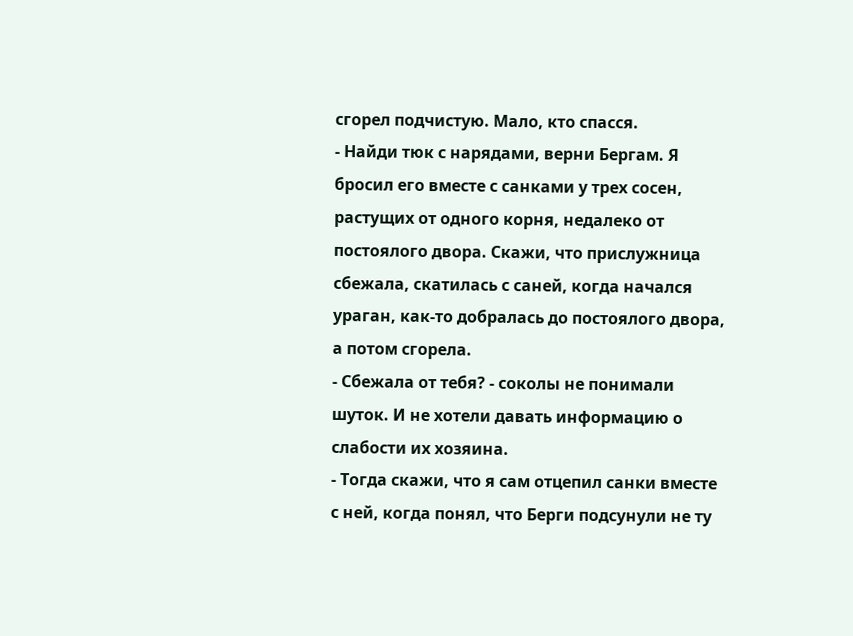сгорел подчистую. Мало, кто спасся.
- Найди тюк с нарядами, верни Бергам. Я бросил его вместе с санками у трех сосен, растущих от одного корня, недалеко от постоялого двора. Скажи, что прислужница сбежала, скатилась с саней, когда начался ураган, как-то добралась до постоялого двора, а потом сгорела.
- Сбежала от тебя? - соколы не понимали шуток. И не хотели давать информацию о слабости их хозяина.
- Тогда скажи, что я сам отцепил санки вместе с ней, когда понял, что Берги подсунули не ту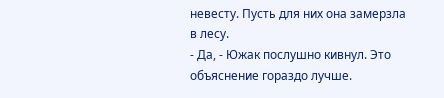невесту. Пусть для них она замерзла в лесу.
- Да, - Южак послушно кивнул. Это объяснение гораздо лучше.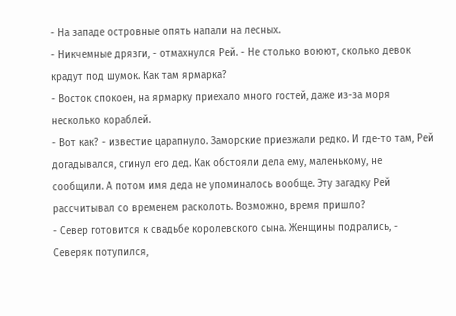- На западе островные опять напали на лесных.
- Никчемные дрязги, - отмахнулся Рей. - Не столько воюют, сколько девок крадут под шумок. Как там ярмарка?
- Восток спокоен, на ярмарку приехало много гостей, даже из-за моря несколько кораблей.
- Вот как? - известие царапнуло. Заморские приезжали редко. И где-то там, Рей догадывался, сгинул его дед. Как обстояли дела ему, маленькому, не сообщили. А потом имя деда не упоминалось вообще. Эту загадку Рей рассчитывал со временем расколоть. Возможно, время пришло?
- Север готовится к свадьбе королевского сына. Женщины подрались, - Северяк потупился,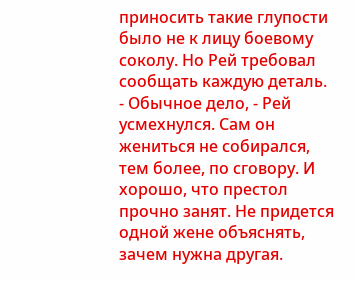приносить такие глупости было не к лицу боевому соколу. Но Рей требовал сообщать каждую деталь.
- Обычное дело, - Рей усмехнулся. Сам он жениться не собирался, тем более, по сговору. И хорошо, что престол прочно занят. Не придется одной жене объяснять, зачем нужна другая.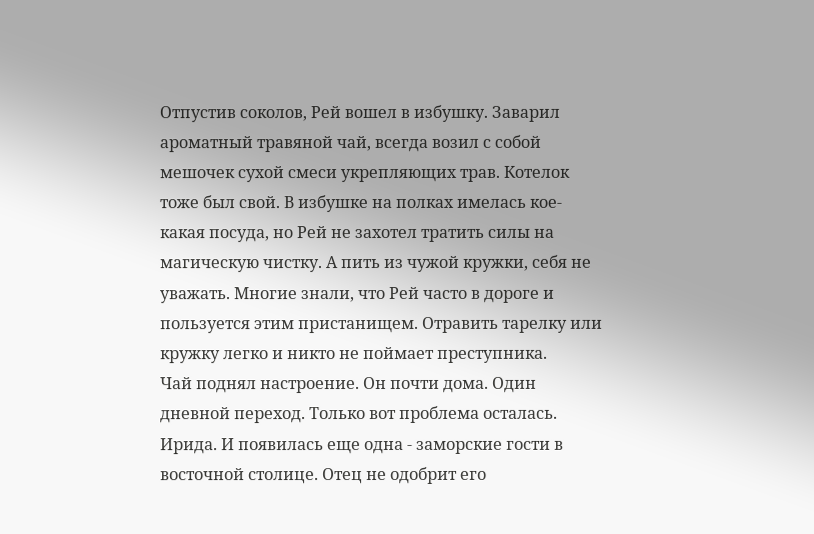Отпустив соколов, Рей вошел в избушку. Заварил ароматный травяной чай, всегда возил с собой мешочек сухой смеси укрепляющих трав. Котелок тоже был свой. В избушке на полках имелась кое-какая посуда, но Рей не захотел тратить силы на магическую чистку. А пить из чужой кружки, себя не уважать. Многие знали, что Рей часто в дороге и пользуется этим пристанищем. Отравить тарелку или кружку легко и никто не поймает преступника.
Чай поднял настроение. Он почти дома. Один дневной переход. Только вот проблема осталась. Ирида. И появилась еще одна - заморские гости в восточной столице. Отец не одобрит его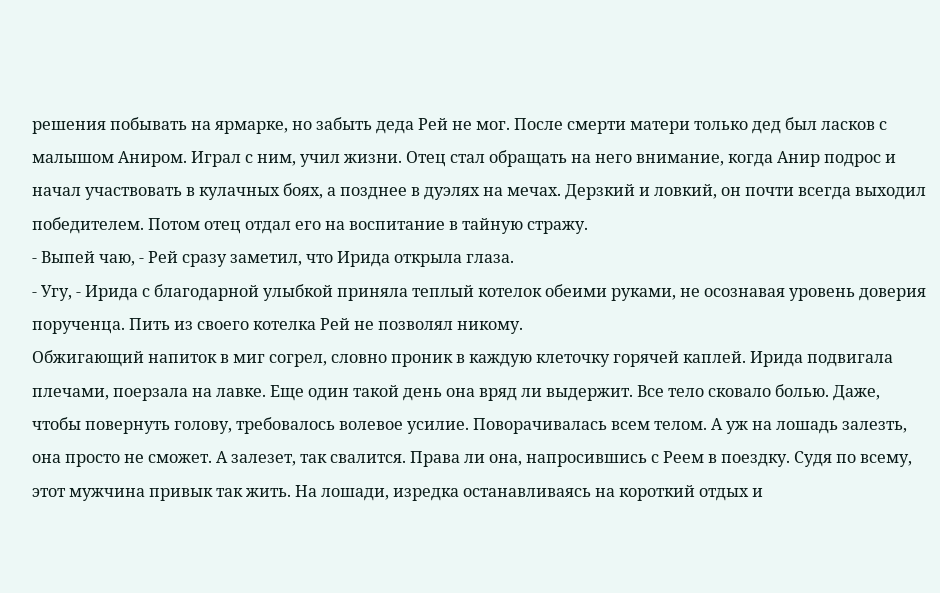решения побывать на ярмарке, но забыть деда Рей не мог. После смерти матери только дед был ласков с малышом Аниром. Играл с ним, учил жизни. Отец стал обращать на него внимание, когда Анир подрос и начал участвовать в кулачных боях, а позднее в дуэлях на мечах. Дерзкий и ловкий, он почти всегда выходил победителем. Потом отец отдал его на воспитание в тайную стражу.
- Выпей чаю, - Рей сразу заметил, что Ирида открыла глаза.
- Угу, - Ирида с благодарной улыбкой приняла теплый котелок обеими руками, не осознавая уровень доверия порученца. Пить из своего котелка Рей не позволял никому.
Обжигающий напиток в миг согрел, словно проник в каждую клеточку горячей каплей. Ирида подвигала плечами, поерзала на лавке. Еще один такой день она вряд ли выдержит. Все тело сковало болью. Даже, чтобы повернуть голову, требовалось волевое усилие. Поворачивалась всем телом. А уж на лошадь залезть, она просто не сможет. А залезет, так свалится. Права ли она, напросившись с Реем в поездку. Судя по всему, этот мужчина привык так жить. На лошади, изредка останавливаясь на короткий отдых и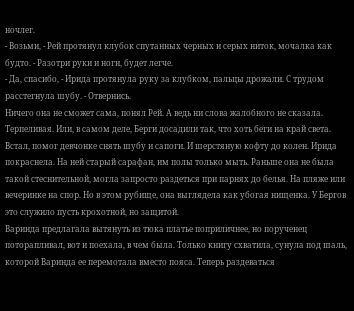ночлег.
- Возьми, - Рей протянул клубок спутанных черных и серых ниток, мочалка как будто. - Разотри руки и ноги, будет легче.
- Да, спасибо, - Ирида протянула руку за клубком, пальцы дрожали. С трудом расстегнула шубу. - Отвернись.
Ничего она не сможет сама, понял Рей. А ведь ни слова жалобного не сказала. Терпеливая. Или, в самом деле, Берги досадили так, что хоть беги на край света. Встал, помог девчонке снять шубу и сапоги. И шерстяную кофту до колен. Ирида покраснела. На ней старый сарафан, им полы только мыть. Раньше она не была такой стеснительной, могла запросто раздеться при парнях до белья. На пляже или вечеринке на спор. Но в этом рубище, она выглядела как убогая нищенка. У Бергов это служило пусть крохотной, но защитой.
Варинда предлагала вытянуть из тюка платье поприличнее, но порученец поторапливал, вот и поехала, в чем была. Только книгу схватила, сунула под шаль, которой Варинда ее перемотала вместо пояса. Теперь раздеваться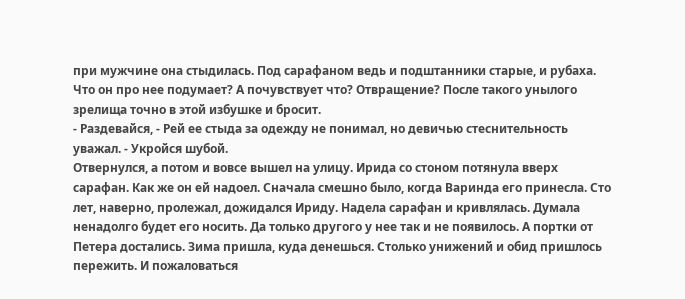при мужчине она стыдилась. Под сарафаном ведь и подштанники старые, и рубаха. Что он про нее подумает? А почувствует что? Отвращение? После такого унылого зрелища точно в этой избушке и бросит.
- Раздевайся, - Рей ее стыда за одежду не понимал, но девичью стеснительность уважал. - Укройся шубой.
Отвернулся, а потом и вовсе вышел на улицу. Ирида со стоном потянула вверх сарафан. Как же он ей надоел. Сначала смешно было, когда Варинда его принесла. Сто лет, наверно, пролежал, дожидался Ириду. Надела сарафан и кривлялась. Думала ненадолго будет его носить. Да только другого у нее так и не появилось. А портки от Петера достались. Зима пришла, куда денешься. Столько унижений и обид пришлось пережить. И пожаловаться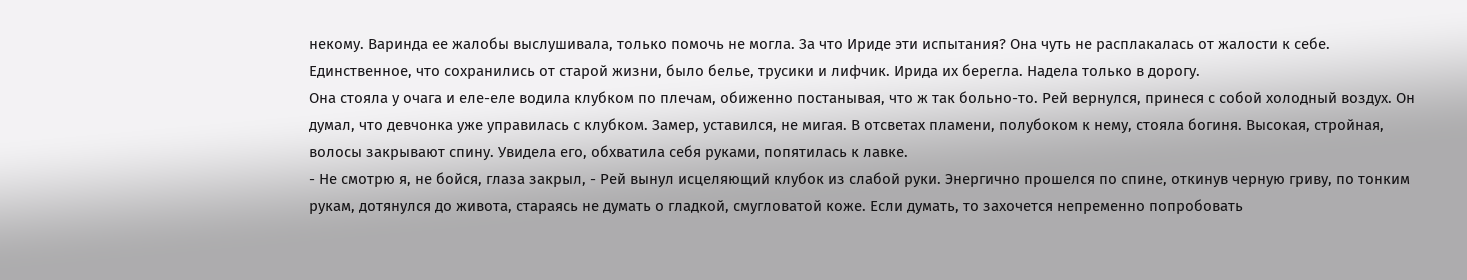некому. Варинда ее жалобы выслушивала, только помочь не могла. За что Ириде эти испытания? Она чуть не расплакалась от жалости к себе. Единственное, что сохранились от старой жизни, было белье, трусики и лифчик. Ирида их берегла. Надела только в дорогу.
Она стояла у очага и еле-еле водила клубком по плечам, обиженно постанывая, что ж так больно-то. Рей вернулся, принеся с собой холодный воздух. Он думал, что девчонка уже управилась с клубком. Замер, уставился, не мигая. В отсветах пламени, полубоком к нему, стояла богиня. Высокая, стройная, волосы закрывают спину. Увидела его, обхватила себя руками, попятилась к лавке.
- Не смотрю я, не бойся, глаза закрыл, - Рей вынул исцеляющий клубок из слабой руки. Энергично прошелся по спине, откинув черную гриву, по тонким рукам, дотянулся до живота, стараясь не думать о гладкой, смугловатой коже. Если думать, то захочется непременно попробовать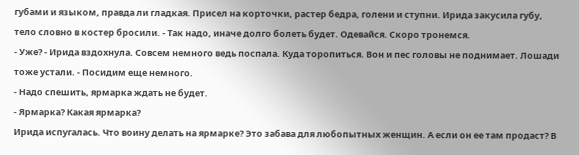губами и языком, правда ли гладкая. Присел на корточки, растер бедра, голени и ступни. Ирида закусила губу, тело словно в костер бросили. - Так надо, иначе долго болеть будет. Одевайся. Скоро тронемся.
- Уже? - Ирида вздохнула. Совсем немного ведь поспала. Куда торопиться. Вон и пес головы не поднимает. Лошади тоже устали. - Посидим еще немного.
- Надо спешить, ярмарка ждать не будет.
- Ярмарка? Какая ярмарка?
Ирида испугалась. Что воину делать на ярмарке? Это забава для любопытных женщин. А если он ее там продаст? В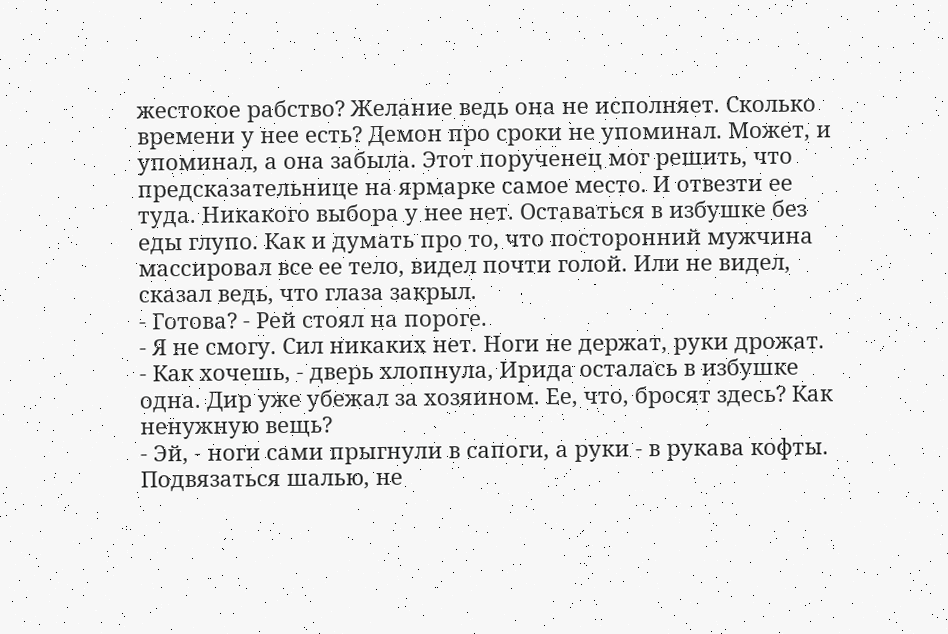жестокое рабство? Желание ведь она не исполняет. Сколько времени у нее есть? Демон про сроки не упоминал. Может, и упоминал, а она забыла. Этот порученец мог решить, что предсказательнице на ярмарке самое место. И отвезти ее туда. Никакого выбора у нее нет. Оставаться в избушке без еды глупо. Как и думать про то, что посторонний мужчина массировал все ее тело, видел почти голой. Или не видел, сказал ведь, что глаза закрыл.
- Готова? - Рей стоял на пороге.
- Я не смогу. Сил никаких нет. Ноги не держат, руки дрожат.
- Как хочешь, - дверь хлопнула, Ирида осталась в избушке одна. Дир уже убежал за хозяином. Ее, что, бросят здесь? Как ненужную вещь?
- Эй, - ноги сами прыгнули в сапоги, а руки - в рукава кофты. Подвязаться шалью, не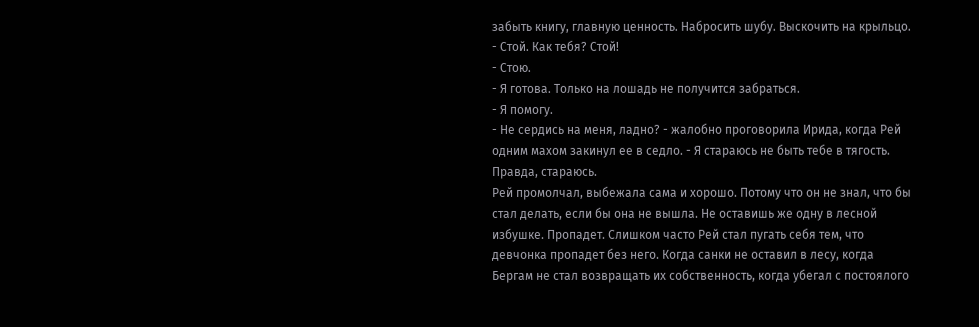забыть книгу, главную ценность. Набросить шубу. Выскочить на крыльцо. - Стой. Как тебя? Стой!
- Стою.
- Я готова. Только на лошадь не получится забраться.
- Я помогу.
- Не сердись на меня, ладно? - жалобно проговорила Ирида, когда Рей одним махом закинул ее в седло. - Я стараюсь не быть тебе в тягость. Правда, стараюсь.
Рей промолчал, выбежала сама и хорошо. Потому что он не знал, что бы стал делать, если бы она не вышла. Не оставишь же одну в лесной избушке. Пропадет. Слишком часто Рей стал пугать себя тем, что девчонка пропадет без него. Когда санки не оставил в лесу, когда Бергам не стал возвращать их собственность, когда убегал с постоялого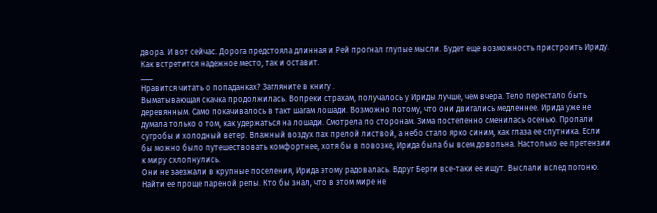двора. И вот сейчас. Дорога предстояла длинная и Рей прогнал глупые мысли. Будет еще возможность пристроить Ириду. Как встретится надежное место, так и оставит.
___
Нравится читать о попаданках? Загляните в книгу .
Выматывающая скачка продолжилась. Вопреки страхам, получалось у Ириды лучше, чем вчера. Тело перестало быть деревянным. Само покачивалось в такт шагам лошади. Возможно потому, что они двигались медленнее. Ирида уже не думала только о том, как удержаться на лошади. Смотрела по сторонам. Зима постепенно сменилась осенью. Пропали сугробы и холодный ветер. Влажный воздух пах прелой листвой, а небо стало ярко синим, как глаза ее спутника. Если бы можно было путешествовать комфортнее, хотя бы в повозке, Ирида была бы всем довольна. Настолько ее претензии к миру схлопнулись.
Они не заезжали в крупные поселения, Ирида этому радовалась. Вдруг Берги все-таки ее ищут. Выслали вслед погоню. Найти ее проще пареной репы. Кто бы знал, что в этом мире не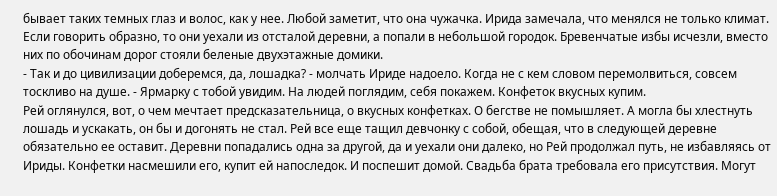бывает таких темных глаз и волос, как у нее. Любой заметит, что она чужачка. Ирида замечала, что менялся не только климат. Если говорить образно, то они уехали из отсталой деревни, а попали в небольшой городок. Бревенчатые избы исчезли, вместо них по обочинам дорог стояли беленые двухэтажные домики.
- Так и до цивилизации доберемся, да, лошадка? - молчать Ириде надоело. Когда не с кем словом перемолвиться, совсем тоскливо на душе. - Ярмарку с тобой увидим. На людей поглядим, себя покажем. Конфеток вкусных купим.
Рей оглянулся, вот, о чем мечтает предсказательница, о вкусных конфетках. О бегстве не помышляет. А могла бы хлестнуть лошадь и ускакать, он бы и догонять не стал. Рей все еще тащил девчонку с собой, обещая, что в следующей деревне обязательно ее оставит. Деревни попадались одна за другой, да и уехали они далеко, но Рей продолжал путь, не избавляясь от Ириды. Конфетки насмешили его, купит ей напоследок. И поспешит домой. Свадьба брата требовала его присутствия. Могут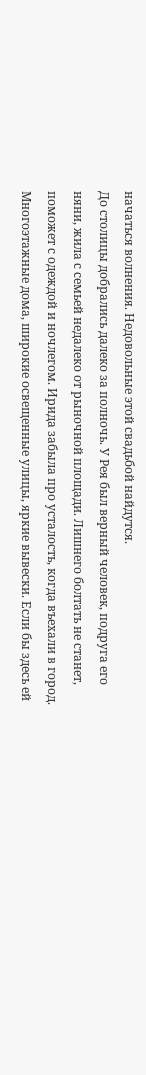начаться волнения. Недовольные этой свадьбой найдутся.
До столицы добрались далеко за полночь. У Рея был верный человек, подруга его няни, жила с семьей недалеко от рыночной площади. Лишнего болтать не станет, поможет с одеждой и ночлегом. Ирида забыла про усталость, когда въехали в город. Многоэтажные дома, широкие освещенные улицы, яркие вывески. Если бы здесь ей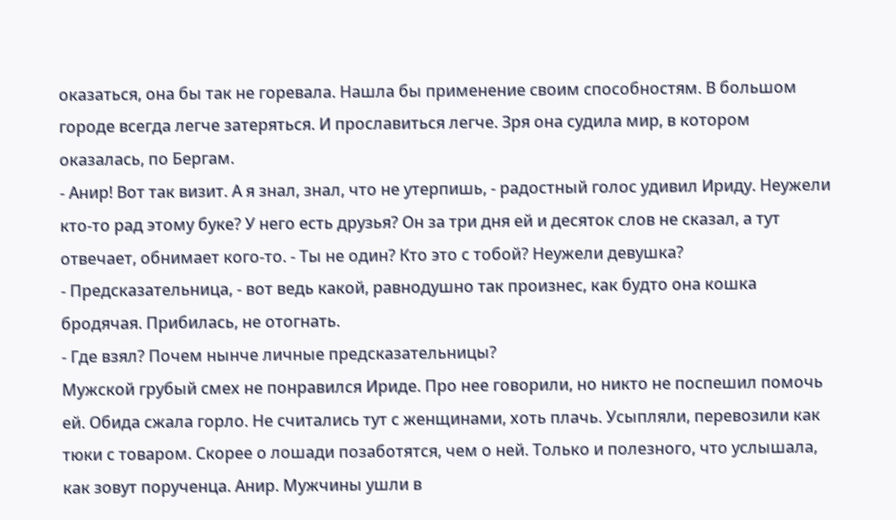оказаться, она бы так не горевала. Нашла бы применение своим способностям. В большом городе всегда легче затеряться. И прославиться легче. Зря она судила мир, в котором оказалась, по Бергам.
- Анир! Вот так визит. А я знал, знал, что не утерпишь, - радостный голос удивил Ириду. Неужели кто-то рад этому буке? У него есть друзья? Он за три дня ей и десяток слов не сказал, а тут отвечает, обнимает кого-то. - Ты не один? Кто это с тобой? Неужели девушка?
- Предсказательница, - вот ведь какой, равнодушно так произнес, как будто она кошка бродячая. Прибилась, не отогнать.
- Где взял? Почем нынче личные предсказательницы?
Мужской грубый смех не понравился Ириде. Про нее говорили, но никто не поспешил помочь ей. Обида сжала горло. Не считались тут с женщинами, хоть плачь. Усыпляли, перевозили как тюки с товаром. Скорее о лошади позаботятся, чем о ней. Только и полезного, что услышала, как зовут порученца. Анир. Мужчины ушли в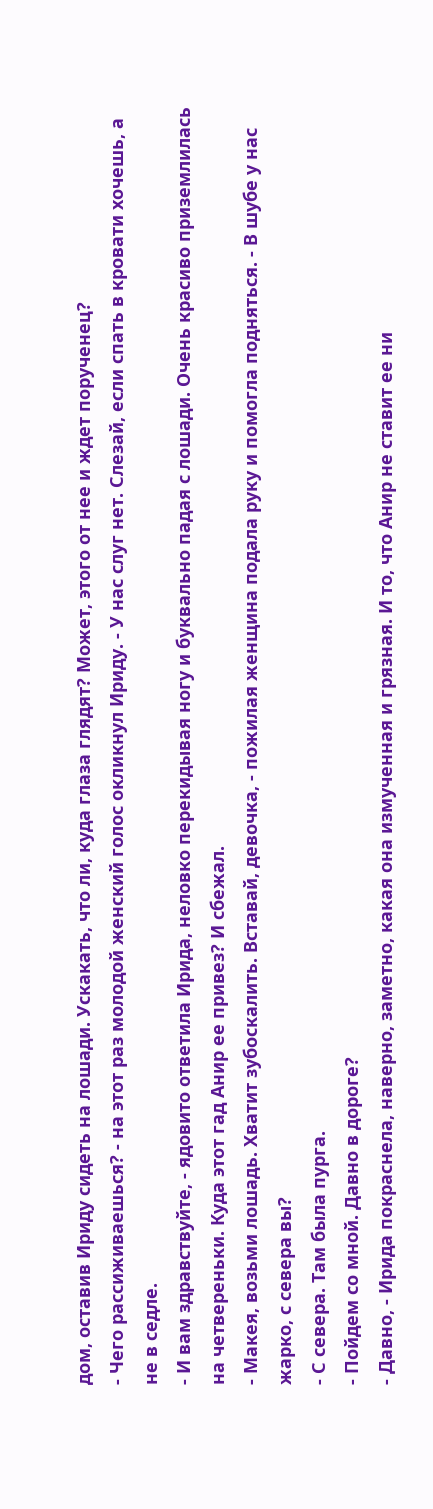дом, оставив Ириду сидеть на лошади. Ускакать, что ли, куда глаза глядят? Может, этого от нее и ждет порученец?
- Чего рассиживаешься? - на этот раз молодой женский голос окликнул Ириду. - У нас слуг нет. Слезай, если спать в кровати хочешь, а не в седле.
- И вам здравствуйте, - ядовито ответила Ирида, неловко перекидывая ногу и буквально падая с лошади. Очень красиво приземлилась на четвереньки. Куда этот гад Анир ее привез? И сбежал.
- Макея, возьми лошадь. Хватит зубоскалить. Вставай, девочка, - пожилая женщина подала руку и помогла подняться. - В шубе у нас жарко, с севера вы?
- С севера. Там была пурга.
- Пойдем со мной. Давно в дороге?
- Давно, - Ирида покраснела, наверно, заметно, какая она измученная и грязная. И то, что Анир не ставит ее ни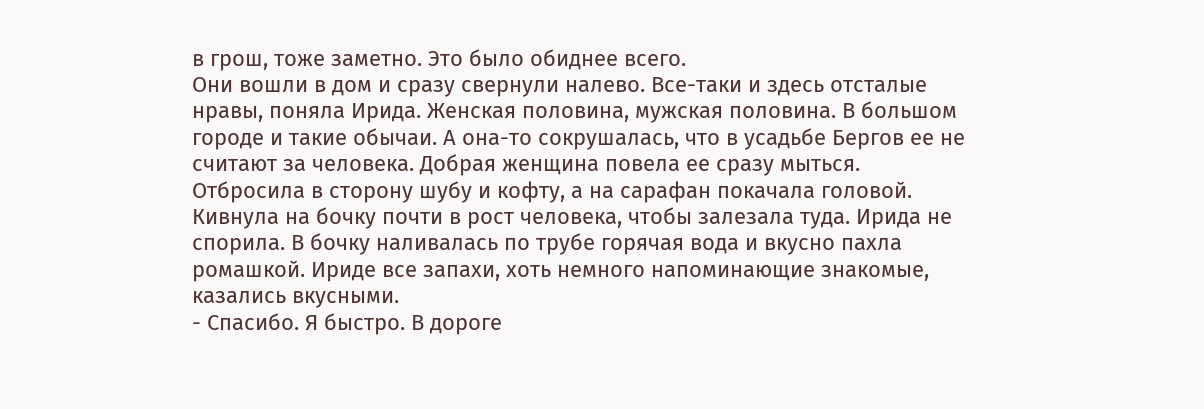в грош, тоже заметно. Это было обиднее всего.
Они вошли в дом и сразу свернули налево. Все-таки и здесь отсталые нравы, поняла Ирида. Женская половина, мужская половина. В большом городе и такие обычаи. А она-то сокрушалась, что в усадьбе Бергов ее не считают за человека. Добрая женщина повела ее сразу мыться. Отбросила в сторону шубу и кофту, а на сарафан покачала головой. Кивнула на бочку почти в рост человека, чтобы залезала туда. Ирида не спорила. В бочку наливалась по трубе горячая вода и вкусно пахла ромашкой. Ириде все запахи, хоть немного напоминающие знакомые, казались вкусными.
- Спасибо. Я быстро. В дороге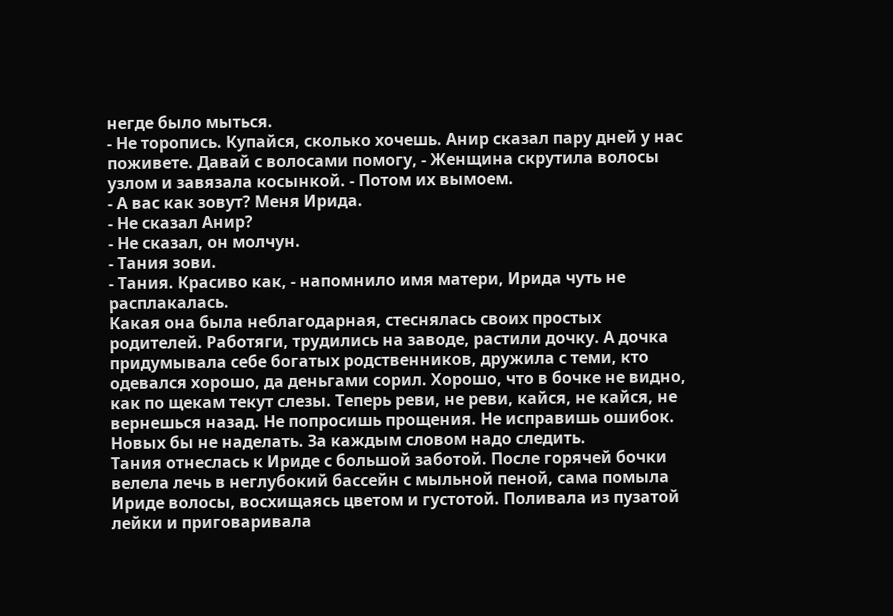негде было мыться.
- Не торопись. Купайся, сколько хочешь. Анир сказал пару дней у нас поживете. Давай с волосами помогу, - Женщина скрутила волосы узлом и завязала косынкой. - Потом их вымоем.
- А вас как зовут? Меня Ирида.
- Не сказал Анир?
- Не сказал, он молчун.
- Тания зови.
- Тания. Красиво как, - напомнило имя матери, Ирида чуть не расплакалась.
Какая она была неблагодарная, стеснялась своих простых родителей. Работяги, трудились на заводе, растили дочку. А дочка придумывала себе богатых родственников, дружила с теми, кто одевался хорошо, да деньгами сорил. Хорошо, что в бочке не видно, как по щекам текут слезы. Теперь реви, не реви, кайся, не кайся, не вернешься назад. Не попросишь прощения. Не исправишь ошибок. Новых бы не наделать. За каждым словом надо следить.
Тания отнеслась к Ириде с большой заботой. После горячей бочки велела лечь в неглубокий бассейн с мыльной пеной, сама помыла Ириде волосы, восхищаясь цветом и густотой. Поливала из пузатой лейки и приговаривала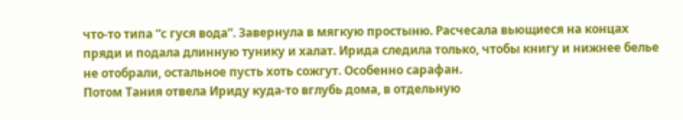что-то типа “с гуся вода”. Завернула в мягкую простыню. Расчесала вьющиеся на концах пряди и подала длинную тунику и халат. Ирида следила только, чтобы книгу и нижнее белье не отобрали, остальное пусть хоть сожгут. Особенно сарафан.
Потом Тания отвела Ириду куда-то вглубь дома, в отдельную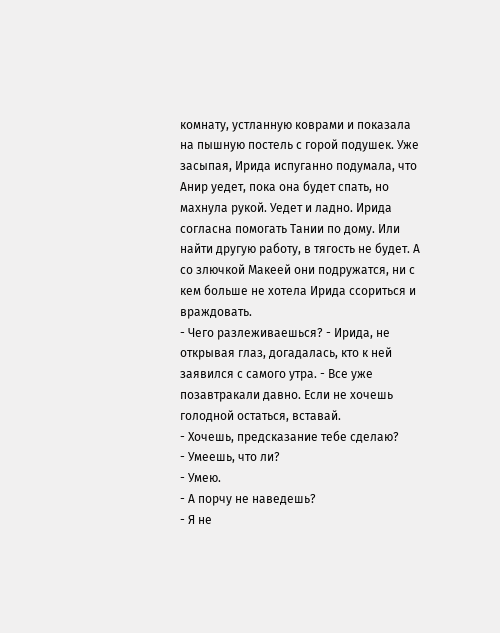комнату, устланную коврами и показала на пышную постель с горой подушек. Уже засыпая, Ирида испуганно подумала, что Анир уедет, пока она будет спать, но махнула рукой. Уедет и ладно. Ирида согласна помогать Тании по дому. Или найти другую работу, в тягость не будет. А со злючкой Макеей они подружатся, ни с кем больше не хотела Ирида ссориться и враждовать.
- Чего разлеживаешься? - Ирида, не открывая глаз, догадалась, кто к ней заявился с самого утра. - Все уже позавтракали давно. Если не хочешь голодной остаться, вставай.
- Хочешь, предсказание тебе сделаю?
- Умеешь, что ли?
- Умею.
- А порчу не наведешь?
- Я не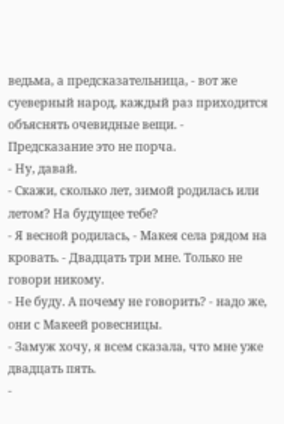ведьма, а предсказательница, - вот же суеверный народ, каждый раз приходится объяснять очевидные вещи. - Предсказание это не порча.
- Ну, давай.
- Скажи, сколько лет, зимой родилась или летом? На будущее тебе?
- Я весной родилась, - Макея села рядом на кровать. - Двадцать три мне. Только не говори никому.
- Не буду. А почему не говорить? - надо же, они с Макеей ровесницы.
- Замуж хочу, я всем сказала, что мне уже двадцать пять.
-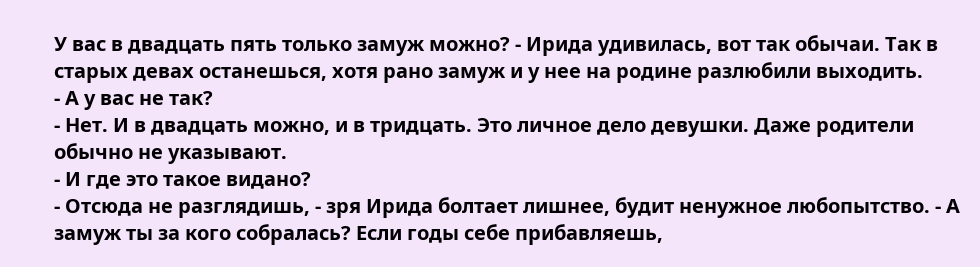У вас в двадцать пять только замуж можно? - Ирида удивилась, вот так обычаи. Так в старых девах останешься, хотя рано замуж и у нее на родине разлюбили выходить.
- А у вас не так?
- Нет. И в двадцать можно, и в тридцать. Это личное дело девушки. Даже родители обычно не указывают.
- И где это такое видано?
- Отсюда не разглядишь, - зря Ирида болтает лишнее, будит ненужное любопытство. - А замуж ты за кого собралась? Если годы себе прибавляешь,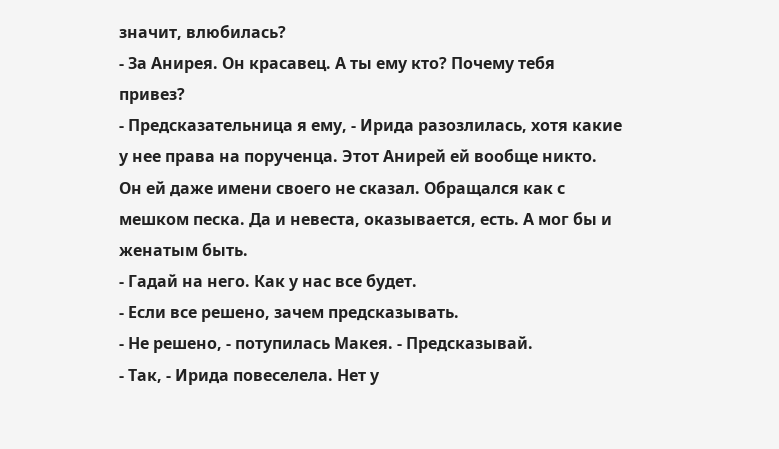значит, влюбилась?
- За Анирея. Он красавец. А ты ему кто? Почему тебя привез?
- Предсказательница я ему, - Ирида разозлилась, хотя какие у нее права на порученца. Этот Анирей ей вообще никто. Он ей даже имени своего не сказал. Обращался как с мешком песка. Да и невеста, оказывается, есть. А мог бы и женатым быть.
- Гадай на него. Как у нас все будет.
- Если все решено, зачем предсказывать.
- Не решено, - потупилась Макея. - Предсказывай.
- Так, - Ирида повеселела. Нет у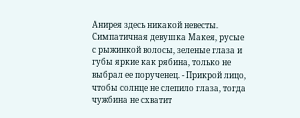Анирея здесь никакой невесты. Симпатичная девушка Макея, русые с рыжинкой волосы, зеленые глаза и губы яркие как рябина, только не выбрал ее порученец. - Прикрой лицо, чтобы солнце не слепило глаза, тогда чужбина не схватит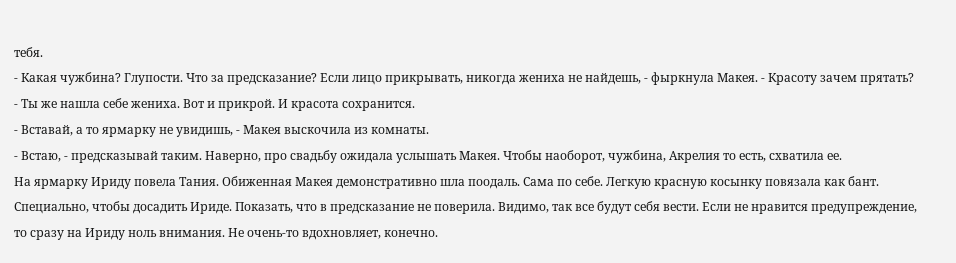тебя.
- Какая чужбина? Глупости. Что за предсказание? Если лицо прикрывать, никогда жениха не найдешь, - фыркнула Макея. - Красоту зачем прятать?
- Ты же нашла себе жениха. Вот и прикрой. И красота сохранится.
- Вставай, а то ярмарку не увидишь, - Макея выскочила из комнаты.
- Встаю, - предсказывай таким. Наверно, про свадьбу ожидала услышать Макея. Чтобы наоборот, чужбина, Акрелия то есть, схватила ее.
На ярмарку Ириду повела Тания. Обиженная Макея демонстративно шла поодаль. Сама по себе. Легкую красную косынку повязала как бант. Специально, чтобы досадить Ириде. Показать, что в предсказание не поверила. Видимо, так все будут себя вести. Если не нравится предупреждение, то сразу на Ириду ноль внимания. Не очень-то вдохновляет, конечно.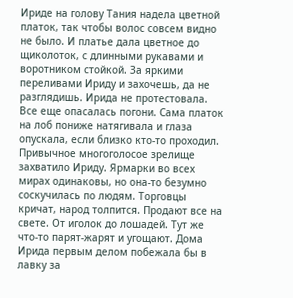Ириде на голову Тания надела цветной платок, так чтобы волос совсем видно не было. И платье дала цветное до щиколоток, с длинными рукавами и воротником стойкой. За яркими переливами Ириду и захочешь, да не разглядишь. Ирида не протестовала. Все еще опасалась погони. Сама платок на лоб пониже натягивала и глаза опускала, если близко кто-то проходил.
Привычное многоголосое зрелище захватило Ириду. Ярмарки во всех мирах одинаковы, но она-то безумно соскучилась по людям. Торговцы кричат, народ толпится. Продают все на свете. От иголок до лошадей. Тут же что-то парят-жарят и угощают. Дома Ирида первым делом побежала бы в лавку за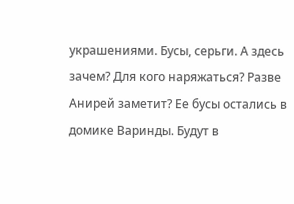украшениями. Бусы, серьги. А здесь зачем? Для кого наряжаться? Разве Анирей заметит? Ее бусы остались в домике Варинды. Будут в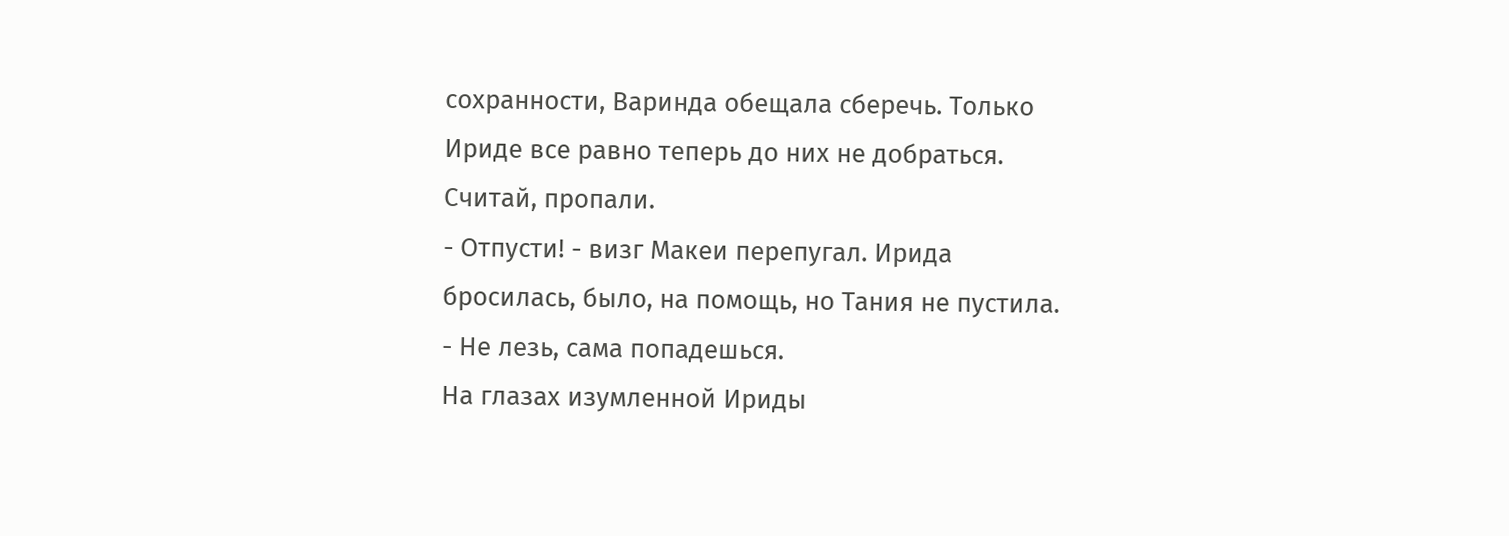сохранности, Варинда обещала сберечь. Только Ириде все равно теперь до них не добраться. Считай, пропали.
- Отпусти! - визг Макеи перепугал. Ирида бросилась, было, на помощь, но Тания не пустила.
- Не лезь, сама попадешься.
На глазах изумленной Ириды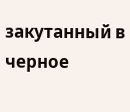закутанный в черное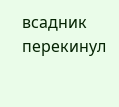всадник перекинул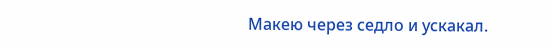Макею через седло и ускакал.